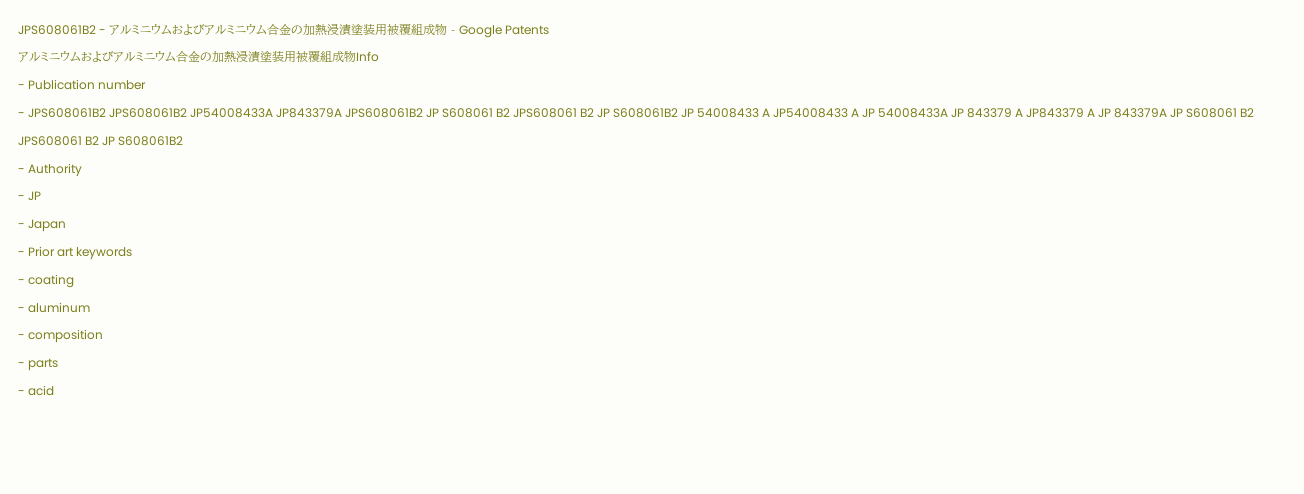JPS608061B2 - アルミニウムおよびアルミニウム合金の加熱浸漬塗装用被覆組成物 - Google Patents
アルミニウムおよびアルミニウム合金の加熱浸漬塗装用被覆組成物Info
- Publication number
- JPS608061B2 JPS608061B2 JP54008433A JP843379A JPS608061B2 JP S608061 B2 JPS608061 B2 JP S608061B2 JP 54008433 A JP54008433 A JP 54008433A JP 843379 A JP843379 A JP 843379A JP S608061 B2 JPS608061 B2 JP S608061B2
- Authority
- JP
- Japan
- Prior art keywords
- coating
- aluminum
- composition
- parts
- acid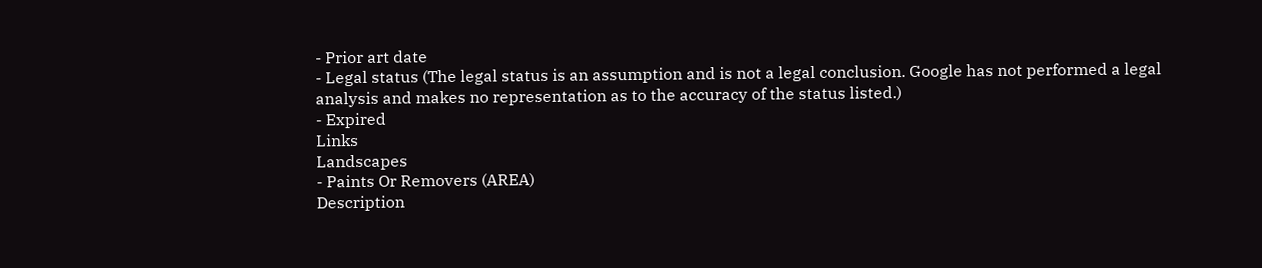- Prior art date
- Legal status (The legal status is an assumption and is not a legal conclusion. Google has not performed a legal analysis and makes no representation as to the accuracy of the status listed.)
- Expired
Links
Landscapes
- Paints Or Removers (AREA)
Description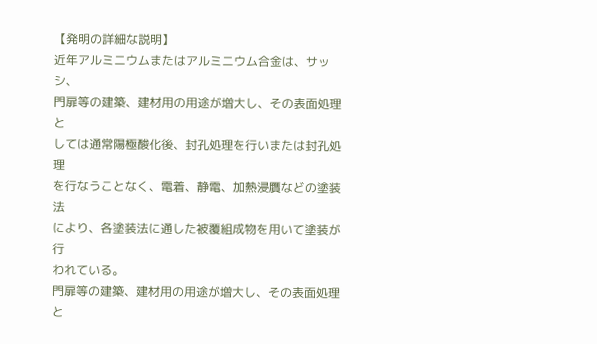【発明の詳細な説明】
近年アルミニウムまたはアルミニウム合金は、サッシ、
門扉等の建築、建材用の用途が増大し、その表面処理と
しては通常陽極酸化後、封孔処理を行いまたは封孔処理
を行なうことなく、電着、静電、加熱浸贋などの塗装法
により、各塗装法に通した被覆組成物を用いて塗装が行
われている。
門扉等の建築、建材用の用途が増大し、その表面処理と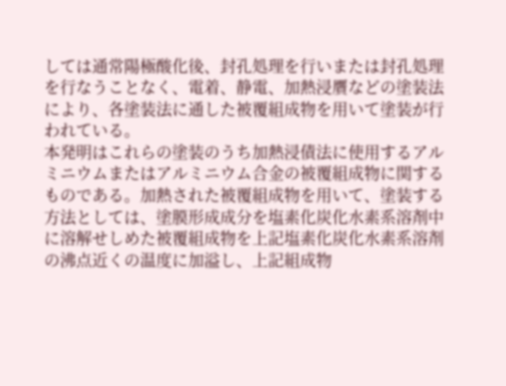しては通常陽極酸化後、封孔処理を行いまたは封孔処理
を行なうことなく、電着、静電、加熱浸贋などの塗装法
により、各塗装法に通した被覆組成物を用いて塗装が行
われている。
本発明はこれらの塗装のうち加熱浸債法に使用するアル
ミニウムまたはアルミニウム合金の被覆組成物に関する
ものである。加熱された被覆組成物を用いて、塗装する
方法としては、塗膜形成成分を塩素化炭化水素系溶剤中
に溶解せしめた被覆組成物を上記塩素化炭化水素系溶剤
の沸点近くの温度に加溢し、上記組成物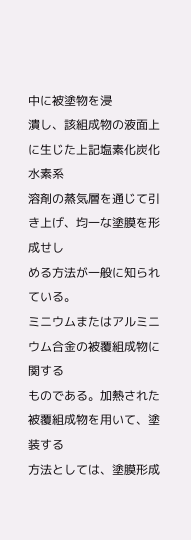中に被塗物を浸
潰し、該組成物の液面上に生じた上記塩素化炭化水素系
溶剤の蒸気層を通じて引き上げ、均一な塗膜を形成せし
める方法が一般に知られている。
ミニウムまたはアルミニウム合金の被覆組成物に関する
ものである。加熱された被覆組成物を用いて、塗装する
方法としては、塗膜形成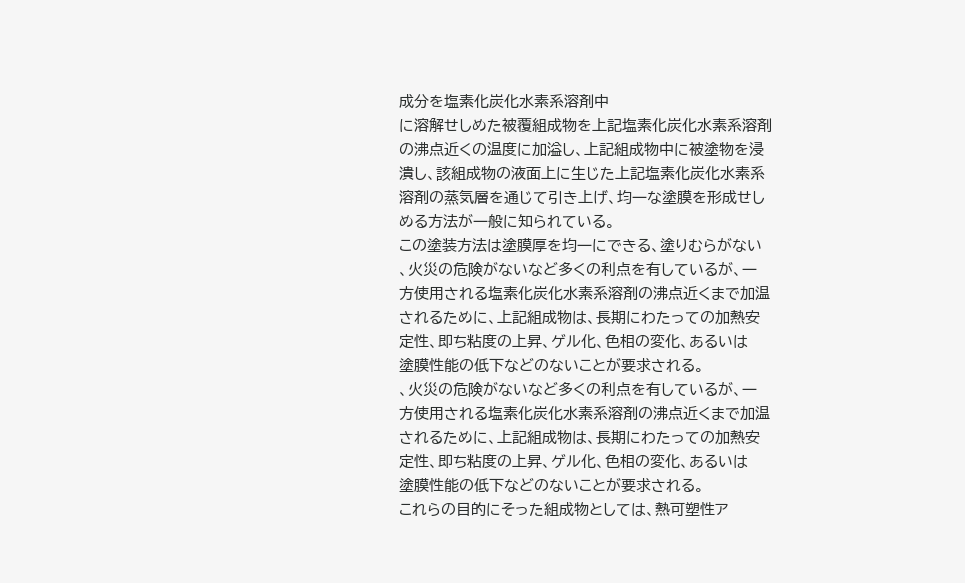成分を塩素化炭化水素系溶剤中
に溶解せしめた被覆組成物を上記塩素化炭化水素系溶剤
の沸点近くの温度に加溢し、上記組成物中に被塗物を浸
潰し、該組成物の液面上に生じた上記塩素化炭化水素系
溶剤の蒸気層を通じて引き上げ、均一な塗膜を形成せし
める方法が一般に知られている。
この塗装方法は塗膜厚を均一にできる、塗りむらがない
、火災の危険がないなど多くの利点を有しているが、一
方使用される塩素化炭化水素系溶剤の沸点近くまで加温
されるために、上記組成物は、長期にわたっての加熱安
定性、即ち粘度の上昇、ゲル化、色相の変化、あるいは
塗膜性能の低下などのないことが要求される。
、火災の危険がないなど多くの利点を有しているが、一
方使用される塩素化炭化水素系溶剤の沸点近くまで加温
されるために、上記組成物は、長期にわたっての加熱安
定性、即ち粘度の上昇、ゲル化、色相の変化、あるいは
塗膜性能の低下などのないことが要求される。
これらの目的にそった組成物としては、熱可塑性ア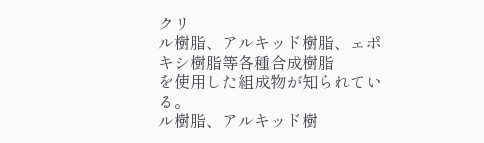クリ
ル樹脂、アルキッド樹脂、ェポキシ樹脂等各種合成樹脂
を使用した組成物が知られている。
ル樹脂、アルキッド樹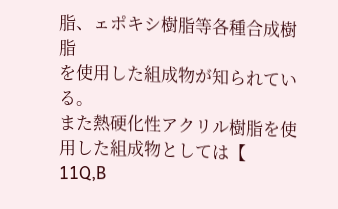脂、ェポキシ樹脂等各種合成樹脂
を使用した組成物が知られている。
また熱硬化性アクリル樹脂を使用した組成物としては【
11Q,B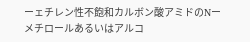ーェチレン性不飽和カルボン酸アミドのNー
メチロールあるいはアルコ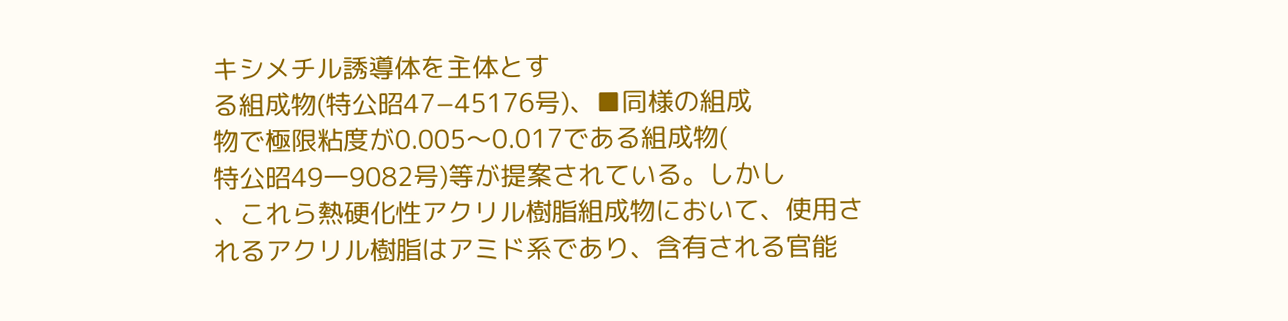キシメチル誘導体を主体とす
る組成物(特公昭47−45176号)、■同様の組成
物で極限粘度が0.005〜0.017である組成物(
特公昭49一9082号)等が提案されている。しかし
、これら熱硬化性アクリル樹脂組成物において、使用さ
れるアクリル樹脂はアミド系であり、含有される官能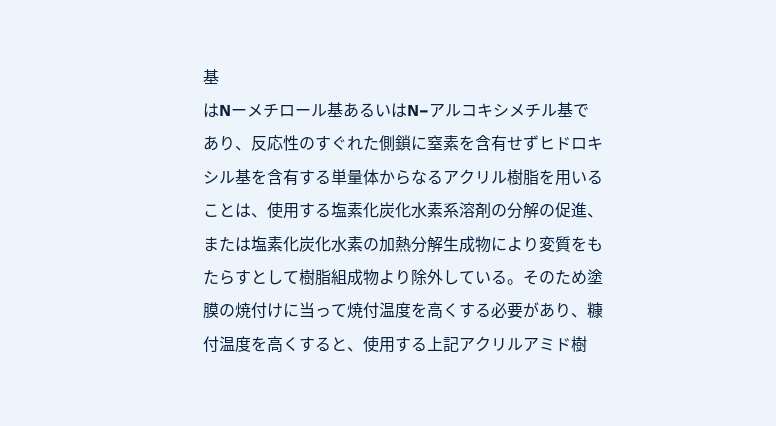基
はNーメチロール基あるいはN−アルコキシメチル基で
あり、反応性のすぐれた側鎖に窒素を含有せずヒドロキ
シル基を含有する単量体からなるアクリル樹脂を用いる
ことは、使用する塩素化炭化水素系溶剤の分解の促進、
または塩素化炭化水素の加熱分解生成物により変質をも
たらすとして樹脂組成物より除外している。そのため塗
膜の焼付けに当って焼付温度を高くする必要があり、糠
付温度を高くすると、使用する上記アクリルアミド樹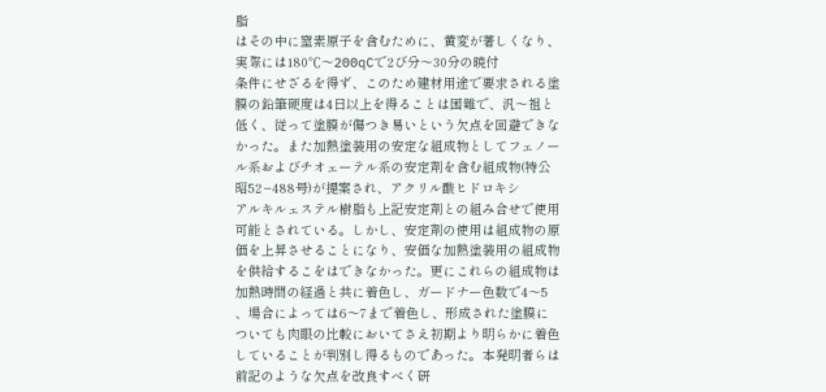脂
はその中に窒素原子を含むために、黄変が著しくなり、
実際には180℃〜200qCで2び分〜30分の暁付
条件にせざるを得ず、このため建材用途で要求される塗
膜の鉛筆硬度は4日以上を得ることは困難で、汎〜祖と
低く、従って塗膜が傷つき易いという欠点を回避できな
かった。また加熱塗装用の安定な組成物としてフェノー
ル系およびチオェーテル系の安定剤を含む組成物(特公
昭52−488号)が提案され、アクリル酸ヒドロキシ
アルキルェステル樹脂も上記安定剤との組み合せで使用
可能とされている。しかし、安定剤の使用は組成物の原
価を上昇させることになり、安価な加熱塗装用の組成物
を供給するこをはできなかった。更にこれらの組成物は
加熱時間の経過と共に着色し、ガードナー色数で4〜5
、場合によっては6〜7まで着色し、形成された塗膜に
ついても肉眼の比較においてさえ初期より明らかに着色
していることが判別し得るものであった。本発明者らは
前記のような欠点を改良すべく研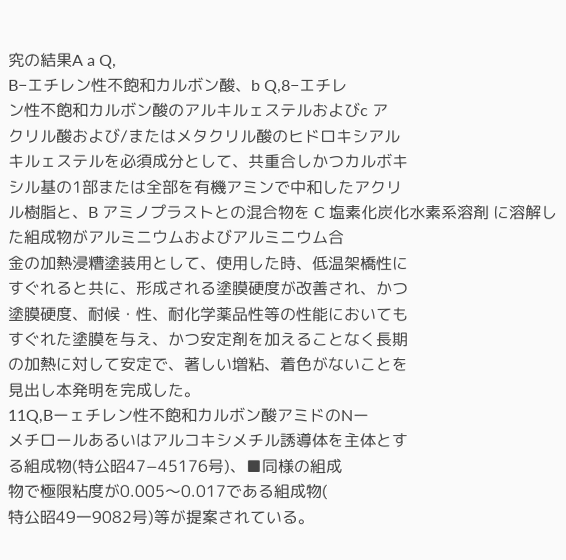究の結果A a Q,
B−エチレン性不飽和カルボン酸、b Q,8−エチレ
ン性不飽和カルボン酸のアルキルェステルおよびc ア
クリル酸および/またはメタクリル酸のヒドロキシアル
キルェステルを必須成分として、共重合しかつカルボキ
シル基の1部または全部を有機アミンで中和したアクリ
ル樹脂と、B アミノプラストとの混合物を C 塩素化炭化水素系溶剤 に溶解した組成物がアルミニウムおよびアルミニウム合
金の加熱浸糟塗装用として、使用した時、低温架橋性に
すぐれると共に、形成される塗膜硬度が改善され、かつ
塗膜硬度、耐候・性、耐化学薬品性等の性能においても
すぐれた塗膜を与え、かつ安定剤を加えることなく長期
の加熱に対して安定で、著しい増粘、着色がないことを
見出し本発明を完成した。
11Q,Bーェチレン性不飽和カルボン酸アミドのNー
メチロールあるいはアルコキシメチル誘導体を主体とす
る組成物(特公昭47−45176号)、■同様の組成
物で極限粘度が0.005〜0.017である組成物(
特公昭49一9082号)等が提案されている。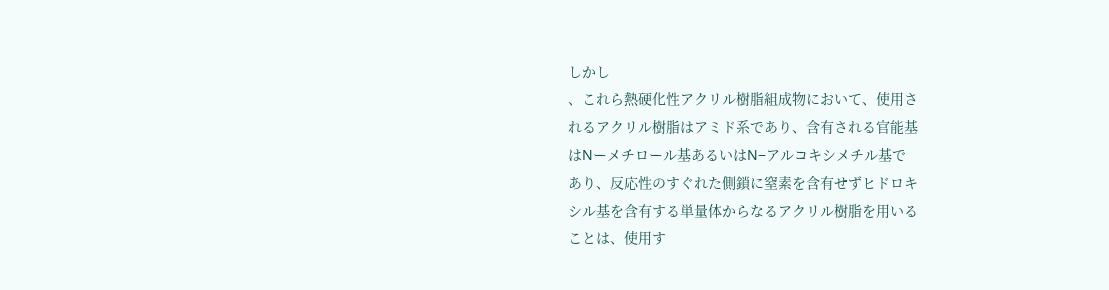しかし
、これら熱硬化性アクリル樹脂組成物において、使用さ
れるアクリル樹脂はアミド系であり、含有される官能基
はNーメチロール基あるいはN−アルコキシメチル基で
あり、反応性のすぐれた側鎖に窒素を含有せずヒドロキ
シル基を含有する単量体からなるアクリル樹脂を用いる
ことは、使用す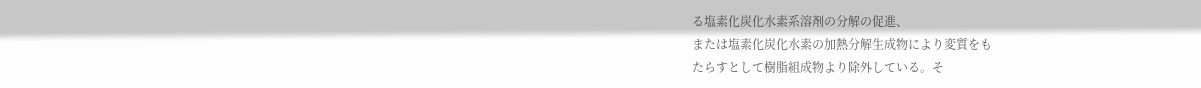る塩素化炭化水素系溶剤の分解の促進、
または塩素化炭化水素の加熱分解生成物により変質をも
たらすとして樹脂組成物より除外している。そ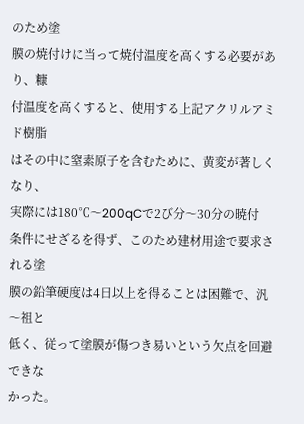のため塗
膜の焼付けに当って焼付温度を高くする必要があり、糠
付温度を高くすると、使用する上記アクリルアミド樹脂
はその中に窒素原子を含むために、黄変が著しくなり、
実際には180℃〜200qCで2び分〜30分の暁付
条件にせざるを得ず、このため建材用途で要求される塗
膜の鉛筆硬度は4日以上を得ることは困難で、汎〜祖と
低く、従って塗膜が傷つき易いという欠点を回避できな
かった。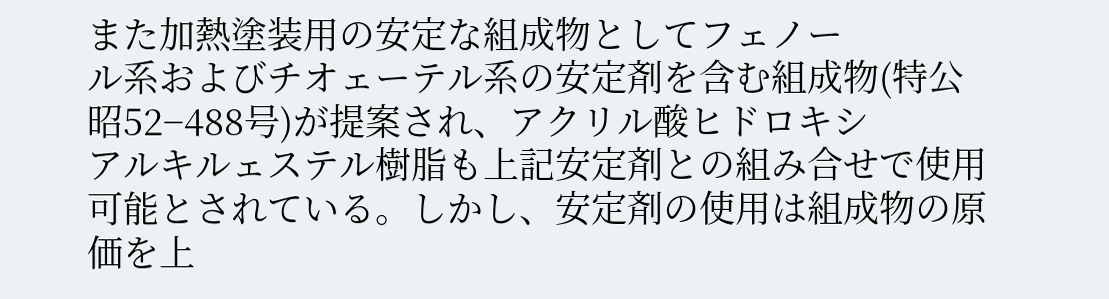また加熱塗装用の安定な組成物としてフェノー
ル系およびチオェーテル系の安定剤を含む組成物(特公
昭52−488号)が提案され、アクリル酸ヒドロキシ
アルキルェステル樹脂も上記安定剤との組み合せで使用
可能とされている。しかし、安定剤の使用は組成物の原
価を上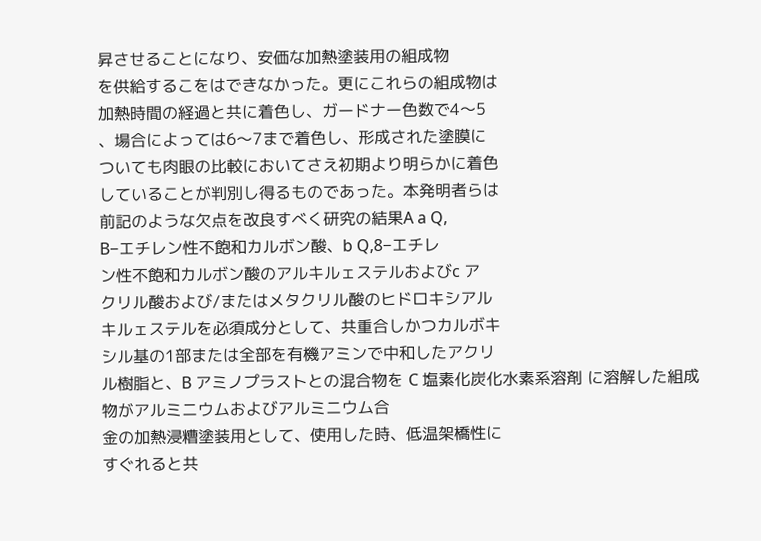昇させることになり、安価な加熱塗装用の組成物
を供給するこをはできなかった。更にこれらの組成物は
加熱時間の経過と共に着色し、ガードナー色数で4〜5
、場合によっては6〜7まで着色し、形成された塗膜に
ついても肉眼の比較においてさえ初期より明らかに着色
していることが判別し得るものであった。本発明者らは
前記のような欠点を改良すべく研究の結果A a Q,
B−エチレン性不飽和カルボン酸、b Q,8−エチレ
ン性不飽和カルボン酸のアルキルェステルおよびc ア
クリル酸および/またはメタクリル酸のヒドロキシアル
キルェステルを必須成分として、共重合しかつカルボキ
シル基の1部または全部を有機アミンで中和したアクリ
ル樹脂と、B アミノプラストとの混合物を C 塩素化炭化水素系溶剤 に溶解した組成物がアルミニウムおよびアルミニウム合
金の加熱浸糟塗装用として、使用した時、低温架橋性に
すぐれると共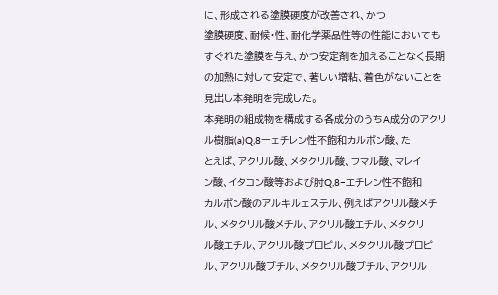に、形成される塗膜硬度が改善され、かつ
塗膜硬度、耐候・性、耐化学薬品性等の性能においても
すぐれた塗膜を与え、かつ安定剤を加えることなく長期
の加熱に対して安定で、著しい増粘、着色がないことを
見出し本発明を完成した。
本発明の組成物を構成する各成分のうちA成分のアクリ
ル樹脂(a)Q,8ーェチレン性不飽和カルボン酸、た
とえば、アクリル酸、メタクリル酸、フマル酸、マレイ
ン酸、イタコン酸等および肘Q,8−エチレン性不飽和
カルボン酸のアルキルェステル、例えばアクリル酸メチ
ル、メタクリル酸メチル、アクリル酸エチル、メタクリ
ル酸エチル、アクリル酸プロピル、メタクリル酸プロピ
ル、アクリル酸ブチル、メタクリル酸ブチル、アクリル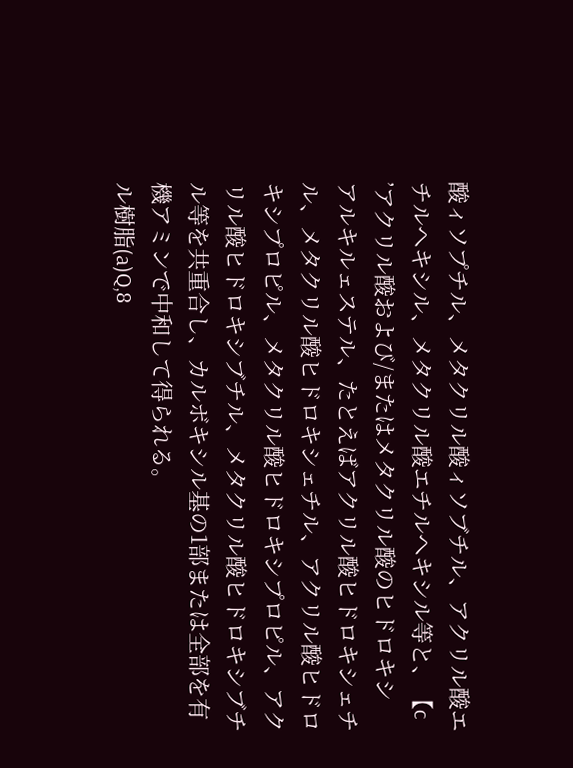酸ィソプチル、メタクリル酸ィソブチル、アクリル酸エ
チルヘキシル、メタクリル酸エチルヘキシル等と、【c
’アクリル酸および/またはメタクリル酸のヒドロキシ
アルキルェステル、たとえばアクリル酸ヒドロキシェチ
ル、メタクリル酸ヒドロキシェチル、アクリル酸ヒドロ
キシプロピル、メタクリル酸ヒドロキシプロピル、アク
リル酸ヒドロキシブチル、メタクリル酸ヒドロキシブチ
ル等を共重合し、カルボキシル基の1部または全部を有
機アミンで中和して得られる。
ル樹脂(a)Q,8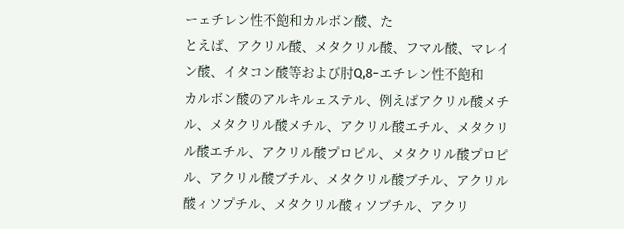ーェチレン性不飽和カルボン酸、た
とえば、アクリル酸、メタクリル酸、フマル酸、マレイ
ン酸、イタコン酸等および肘Q,8−エチレン性不飽和
カルボン酸のアルキルェステル、例えばアクリル酸メチ
ル、メタクリル酸メチル、アクリル酸エチル、メタクリ
ル酸エチル、アクリル酸プロピル、メタクリル酸プロピ
ル、アクリル酸ブチル、メタクリル酸ブチル、アクリル
酸ィソプチル、メタクリル酸ィソブチル、アクリ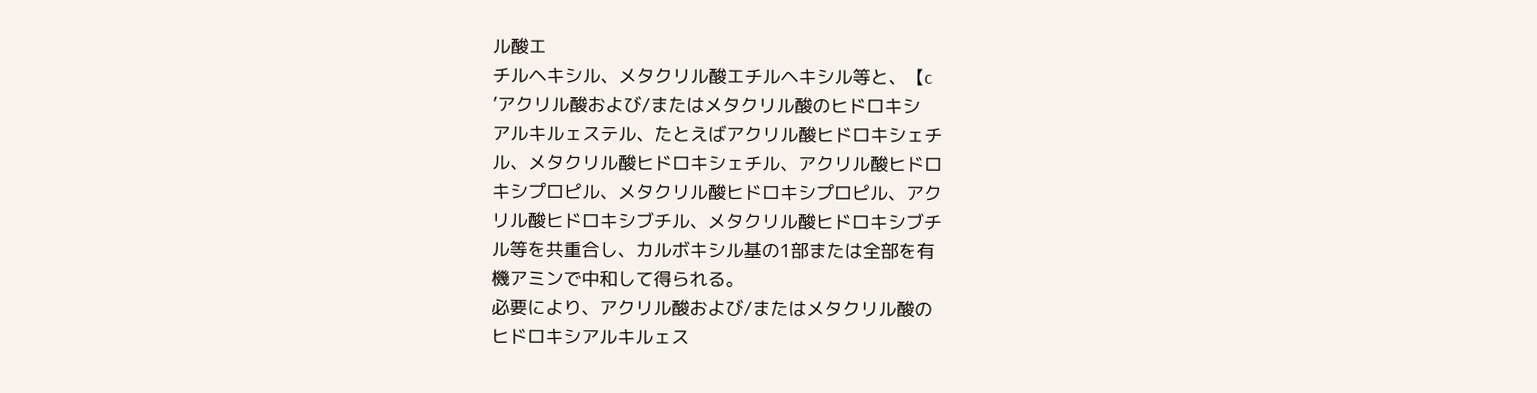ル酸エ
チルヘキシル、メタクリル酸エチルヘキシル等と、【c
’アクリル酸および/またはメタクリル酸のヒドロキシ
アルキルェステル、たとえばアクリル酸ヒドロキシェチ
ル、メタクリル酸ヒドロキシェチル、アクリル酸ヒドロ
キシプロピル、メタクリル酸ヒドロキシプロピル、アク
リル酸ヒドロキシブチル、メタクリル酸ヒドロキシブチ
ル等を共重合し、カルボキシル基の1部または全部を有
機アミンで中和して得られる。
必要により、アクリル酸および/またはメタクリル酸の
ヒドロキシアルキルェス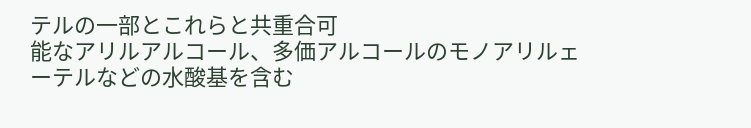テルの一部とこれらと共重合可
能なアリルアルコール、多価アルコールのモノアリルェ
ーテルなどの水酸基を含む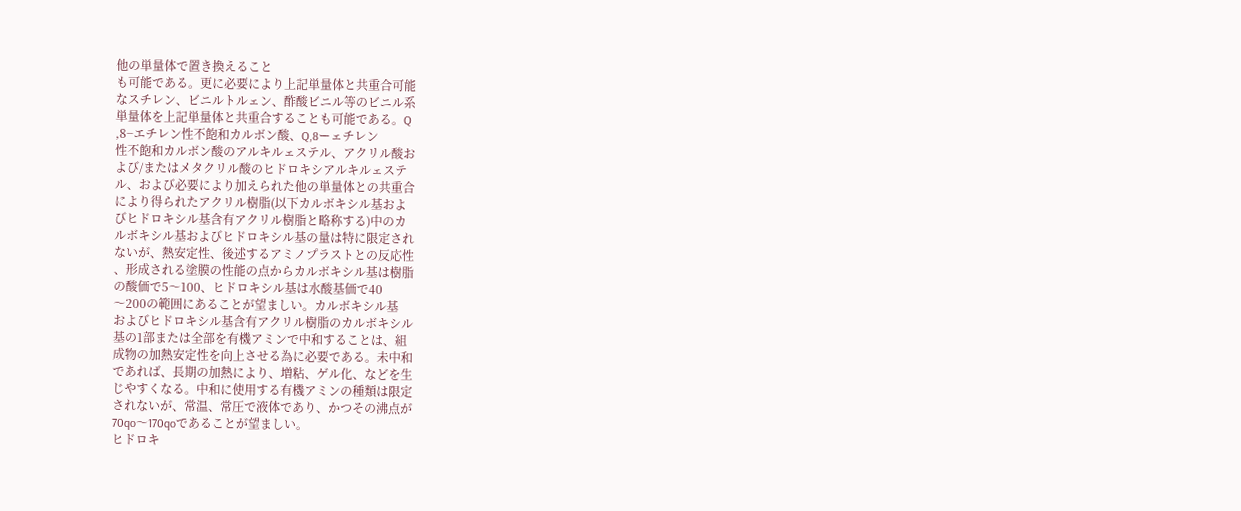他の単量体で置き換えること
も可能である。更に必要により上記単量体と共重合可能
なスチレン、ビニルトルェン、酢酸ビニル等のビニル系
単量体を上記単量体と共重合することも可能である。Q
,8−エチレン性不飽和カルボン酸、Q,8ーェチレン
性不飽和カルボン酸のアルキルェステル、アクリル酸お
よび/またはメタクリル酸のヒドロキシアルキルェステ
ル、および必要により加えられた他の単量体との共重合
により得られたアクリル樹脂(以下カルボキシル基およ
びヒドロキシル基含有アクリル樹脂と略称する)中のカ
ルボキシル基およびヒドロキシル基の量は特に限定され
ないが、熱安定性、後述するアミノプラストとの反応性
、形成される塗膜の性能の点からカルボキシル基は樹脂
の酸価で5〜100、ヒドロキシル基は水酸基価で40
〜200の範囲にあることが望ましい。カルボキシル基
およびヒドロキシル基含有アクリル樹脂のカルボキシル
基の1部または全部を有機アミンで中和することは、組
成物の加熱安定性を向上させる為に必要である。未中和
であれば、長期の加熱により、増粘、ゲル化、などを生
じやすくなる。中和に使用する有機アミンの種類は限定
されないが、常温、常圧で液体であり、かつその沸点が
70qo〜170qoであることが望ましい。
ヒドロキ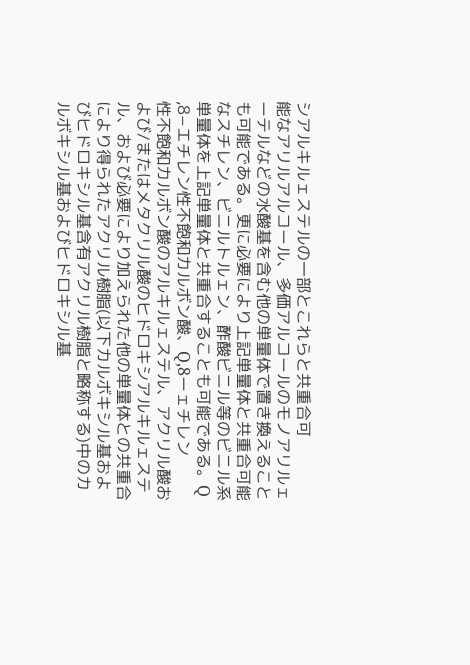シアルキルェステルの一部とこれらと共重合可
能なアリルアルコール、多価アルコールのモノアリルェ
ーテルなどの水酸基を含む他の単量体で置き換えること
も可能である。更に必要により上記単量体と共重合可能
なスチレン、ビニルトルェン、酢酸ビニル等のビニル系
単量体を上記単量体と共重合することも可能である。Q
,8−エチレン性不飽和カルボン酸、Q,8ーェチレン
性不飽和カルボン酸のアルキルェステル、アクリル酸お
よび/またはメタクリル酸のヒドロキシアルキルェステ
ル、および必要により加えられた他の単量体との共重合
により得られたアクリル樹脂(以下カルボキシル基およ
びヒドロキシル基含有アクリル樹脂と略称する)中のカ
ルボキシル基およびヒドロキシル基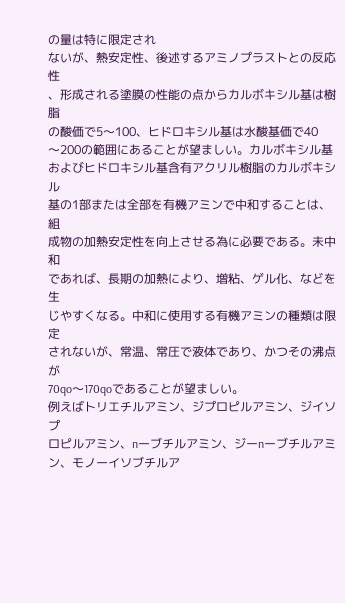の量は特に限定され
ないが、熱安定性、後述するアミノプラストとの反応性
、形成される塗膜の性能の点からカルボキシル基は樹脂
の酸価で5〜100、ヒドロキシル基は水酸基価で40
〜200の範囲にあることが望ましい。カルボキシル基
およびヒドロキシル基含有アクリル樹脂のカルボキシル
基の1部または全部を有機アミンで中和することは、組
成物の加熱安定性を向上させる為に必要である。未中和
であれば、長期の加熱により、増粘、ゲル化、などを生
じやすくなる。中和に使用する有機アミンの種類は限定
されないが、常温、常圧で液体であり、かつその沸点が
70qo〜170qoであることが望ましい。
例えばトリエチルアミン、ジプロピルアミン、ジイソプ
ロピルアミン、nーブチルアミン、ジーnーブチルアミ
ン、モノーイソブチルア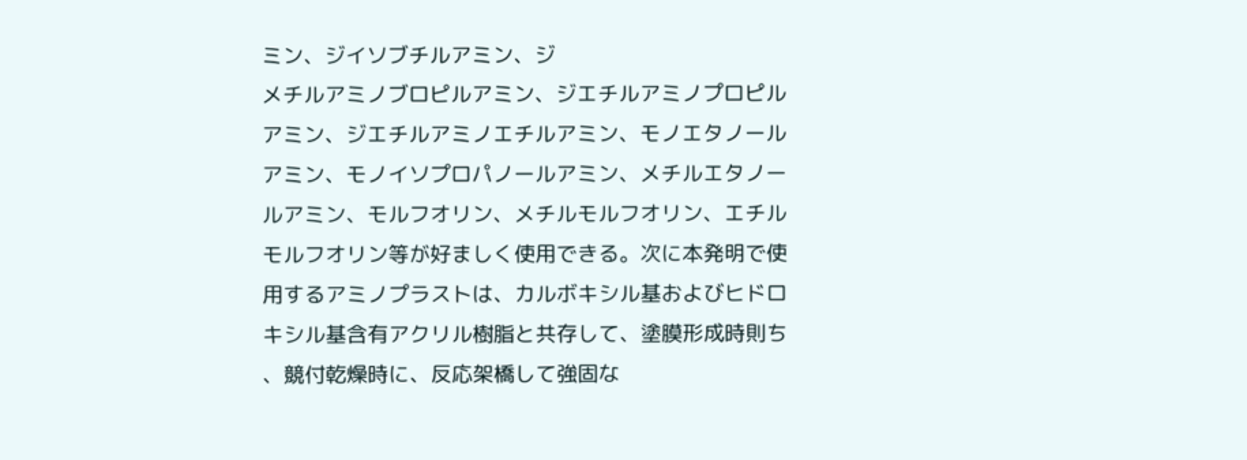ミン、ジイソブチルアミン、ジ
メチルアミノブロピルアミン、ジエチルアミノプロピル
アミン、ジエチルアミノエチルアミン、モノエタノール
アミン、モノイソプロパノールアミン、メチルエタノー
ルアミン、モルフオリン、メチルモルフオリン、エチル
モルフオリン等が好ましく使用できる。次に本発明で使
用するアミノプラストは、カルボキシル基およびヒドロ
キシル基含有アクリル樹脂と共存して、塗膜形成時則ち
、競付乾燥時に、反応架橋して強固な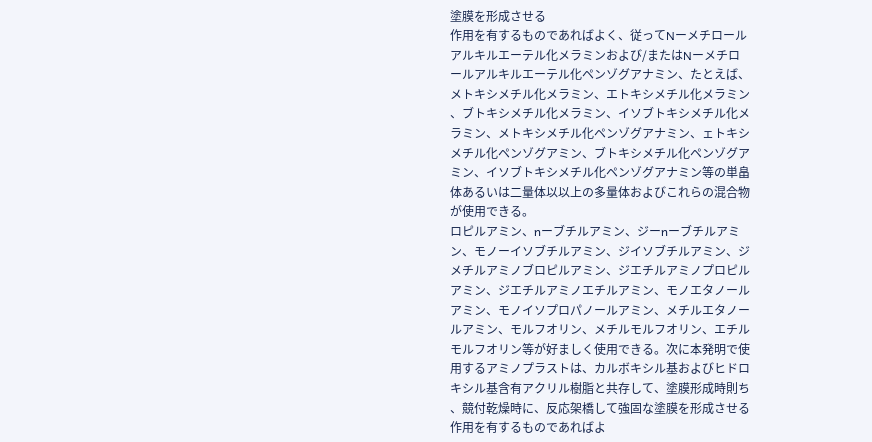塗膜を形成させる
作用を有するものであればよく、従ってNーメチロール
アルキルエーテル化メラミンおよび/またはNーメチロ
ールアルキルエーテル化ペンゾグアナミン、たとえば、
メトキシメチル化メラミン、エトキシメチル化メラミン
、ブトキシメチル化メラミン、イソブトキシメチル化メ
ラミン、メトキシメチル化ペンゾグアナミン、ェトキシ
メチル化ペンゾグアミン、ブトキシメチル化ペンゾグア
ミン、イソブトキシメチル化ペンゾグアナミン等の単畠
体あるいは二量体以以上の多量体およびこれらの混合物
が使用できる。
ロピルアミン、nーブチルアミン、ジーnーブチルアミ
ン、モノーイソブチルアミン、ジイソブチルアミン、ジ
メチルアミノブロピルアミン、ジエチルアミノプロピル
アミン、ジエチルアミノエチルアミン、モノエタノール
アミン、モノイソプロパノールアミン、メチルエタノー
ルアミン、モルフオリン、メチルモルフオリン、エチル
モルフオリン等が好ましく使用できる。次に本発明で使
用するアミノプラストは、カルボキシル基およびヒドロ
キシル基含有アクリル樹脂と共存して、塗膜形成時則ち
、競付乾燥時に、反応架橋して強固な塗膜を形成させる
作用を有するものであればよ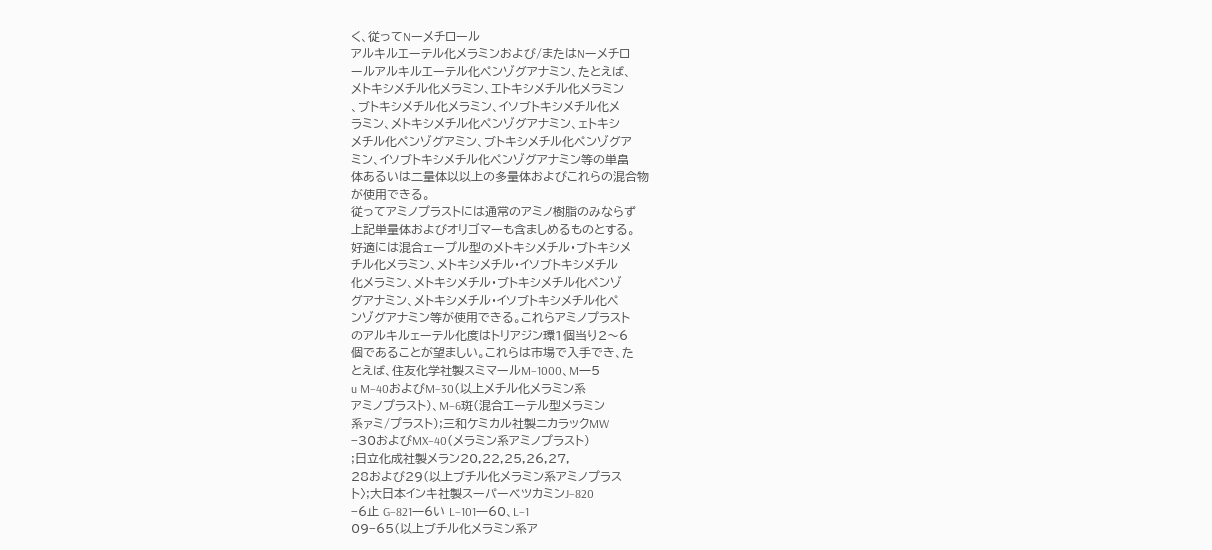く、従ってNーメチロール
アルキルエーテル化メラミンおよび/またはNーメチロ
ールアルキルエーテル化ペンゾグアナミン、たとえば、
メトキシメチル化メラミン、エトキシメチル化メラミン
、ブトキシメチル化メラミン、イソブトキシメチル化メ
ラミン、メトキシメチル化ペンゾグアナミン、ェトキシ
メチル化ペンゾグアミン、ブトキシメチル化ペンゾグア
ミン、イソブトキシメチル化ペンゾグアナミン等の単畠
体あるいは二量体以以上の多量体およびこれらの混合物
が使用できる。
従ってアミノプラストには通常のアミノ樹脂のみならず
上記単量体およびオリゴマーも含ましめるものとする。
好適には混合ェープル型のメトキシメチル・ブトキシメ
チル化メラミン、メトキシメチル・イソブトキシメチル
化メラミン、メトキシメチル・ブトキシメチル化ペンゾ
グアナミン、メトキシメチル・イソブトキシメチル化ペ
ンゾグアナミン等が使用できる。これらアミノプラスト
のアルキルェーテル化度はトリアジン環1個当り2〜6
個であることが望ましい。これらは市場で入手でき、た
とえば、住友化学社製スミマールM−1000、M一5
u M−40およびM−30(以上メチル化メラミン系
アミノプラスト)、M−6斑(混合エーテル型メラミン
系ァミ/プラスト);三和ケミカル社製ニカラックMW
−30およびMX−40(メラミン系アミノプラスト)
;日立化成社製メラン20,22,25,26,27,
28および29(以上ブチル化メラミン系アミノプラス
ト〉;大日本インキ社製スーパーベツカミンJ−820
−6止 G−821一6い L−101一60、L−1
09−65(以上ブチル化メラミン系ア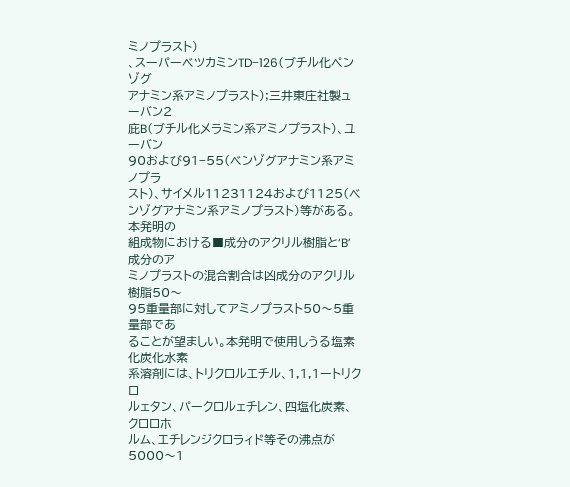ミノプラスト)
、スーパーベツカミンTD−126(ブチル化ペンゾグ
アナミン系アミノプラスト);三井東庄社製ューバン2
庇B(ブチル化メラミン系アミノプラスト)、ユーバン
90および91−55(ベンゾグアナミン系アミノプラ
スト)、サイメル11231124および1125(ベ
ンゾグアナミン系アミノプラスト)等がある。本発明の
組成物における■成分のアクリル樹脂と‘B’成分のア
ミノプラストの混合割合は凶成分のアクリル樹脂50〜
95重量部に対してアミノプラスト50〜5重量部であ
ることが望ましい。本発明で使用しうる塩素化炭化水素
系溶剤には、トリクロルエチル、1,1,1ートリクロ
ルェタン、パークロルェチレン、四塩化炭素、クロロホ
ルム、エチレンジクロラィド等その沸点が5000〜1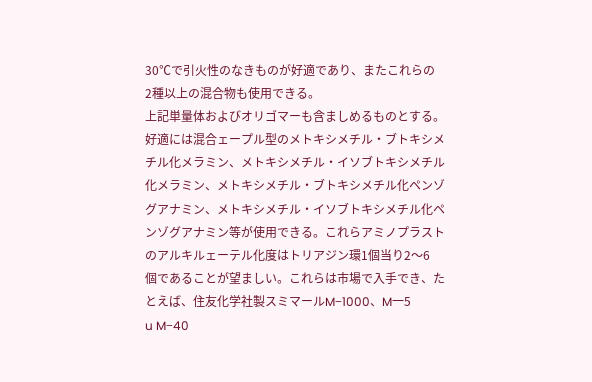30℃で引火性のなきものが好適であり、またこれらの
2種以上の混合物も使用できる。
上記単量体およびオリゴマーも含ましめるものとする。
好適には混合ェープル型のメトキシメチル・ブトキシメ
チル化メラミン、メトキシメチル・イソブトキシメチル
化メラミン、メトキシメチル・ブトキシメチル化ペンゾ
グアナミン、メトキシメチル・イソブトキシメチル化ペ
ンゾグアナミン等が使用できる。これらアミノプラスト
のアルキルェーテル化度はトリアジン環1個当り2〜6
個であることが望ましい。これらは市場で入手でき、た
とえば、住友化学社製スミマールM−1000、M一5
u M−40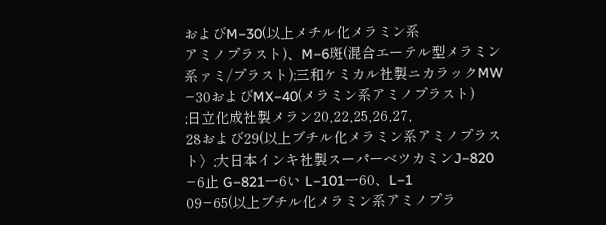およびM−30(以上メチル化メラミン系
アミノプラスト)、M−6斑(混合エーテル型メラミン
系ァミ/プラスト);三和ケミカル社製ニカラックMW
−30およびMX−40(メラミン系アミノプラスト)
;日立化成社製メラン20,22,25,26,27,
28および29(以上ブチル化メラミン系アミノプラス
ト〉;大日本インキ社製スーパーベツカミンJ−820
−6止 G−821一6い L−101一60、L−1
09−65(以上ブチル化メラミン系アミノプラ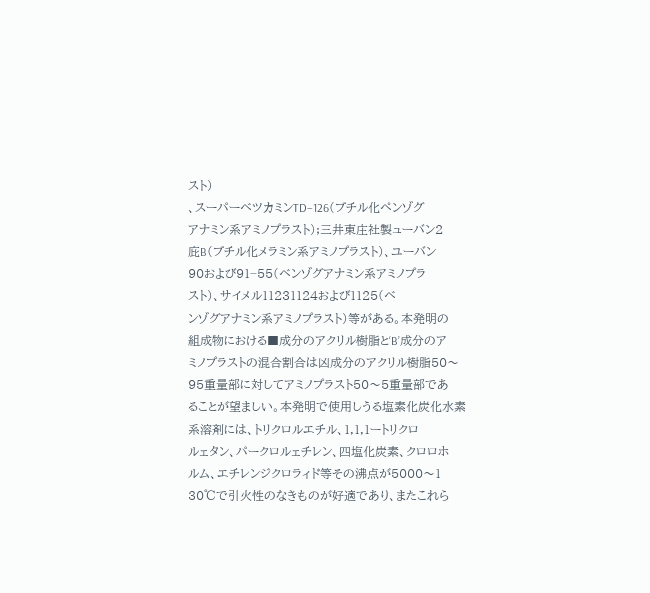スト)
、スーパーベツカミンTD−126(ブチル化ペンゾグ
アナミン系アミノプラスト);三井東庄社製ューバン2
庇B(ブチル化メラミン系アミノプラスト)、ユーバン
90および91−55(ベンゾグアナミン系アミノプラ
スト)、サイメル11231124および1125(ベ
ンゾグアナミン系アミノプラスト)等がある。本発明の
組成物における■成分のアクリル樹脂と‘B’成分のア
ミノプラストの混合割合は凶成分のアクリル樹脂50〜
95重量部に対してアミノプラスト50〜5重量部であ
ることが望ましい。本発明で使用しうる塩素化炭化水素
系溶剤には、トリクロルエチル、1,1,1ートリクロ
ルェタン、パークロルェチレン、四塩化炭素、クロロホ
ルム、エチレンジクロラィド等その沸点が5000〜1
30℃で引火性のなきものが好適であり、またこれら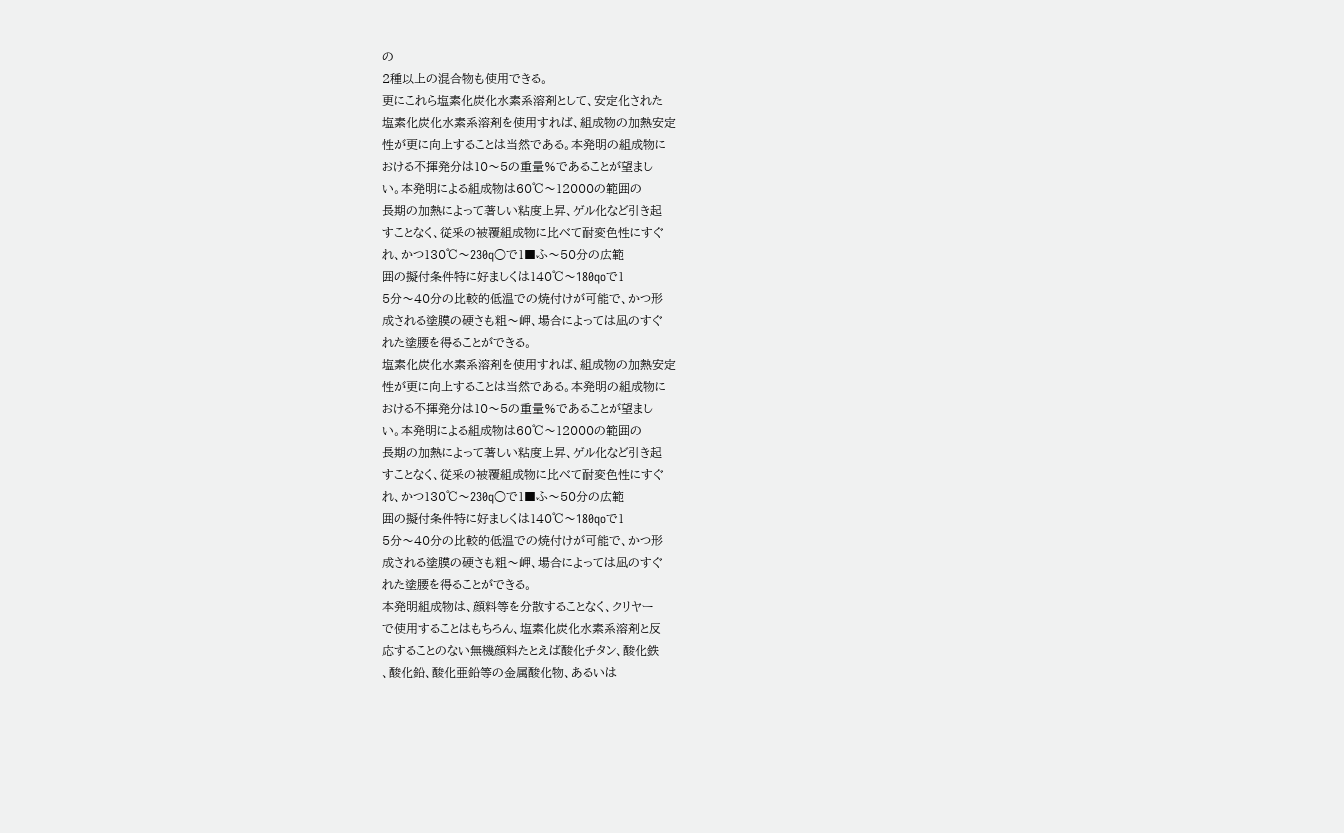の
2種以上の混合物も使用できる。
更にこれら塩素化炭化水素系溶剤として、安定化された
塩素化炭化水素系溶剤を使用すれば、組成物の加熱安定
性が更に向上することは当然である。本発明の組成物に
おける不揮発分は10〜5の重量%であることが望まし
い。本発明による組成物は60℃〜12000の範囲の
長期の加熱によって著しい粘度上昇、ゲル化など引き起
すことなく、従釆の被覆組成物に比べて耐変色性にすぐ
れ、かつ130℃〜230q○で1■ふ〜50分の広範
囲の擬付条件特に好ましくは140℃〜180qoで1
5分〜40分の比較的低温での焼付けが可能で、かつ形
成される塗膜の硬さも粗〜岬、場合によっては凪のすぐ
れた塗腰を得ることができる。
塩素化炭化水素系溶剤を使用すれば、組成物の加熱安定
性が更に向上することは当然である。本発明の組成物に
おける不揮発分は10〜5の重量%であることが望まし
い。本発明による組成物は60℃〜12000の範囲の
長期の加熱によって著しい粘度上昇、ゲル化など引き起
すことなく、従釆の被覆組成物に比べて耐変色性にすぐ
れ、かつ130℃〜230q○で1■ふ〜50分の広範
囲の擬付条件特に好ましくは140℃〜180qoで1
5分〜40分の比較的低温での焼付けが可能で、かつ形
成される塗膜の硬さも粗〜岬、場合によっては凪のすぐ
れた塗腰を得ることができる。
本発明組成物は、顔料等を分散することなく、クリヤー
で使用することはもちろん、塩素化炭化水素系溶剤と反
応することのない無機顔料たとえば酸化チタン、酸化鉄
、酸化鉛、酸化亜鉛等の金属酸化物、あるいは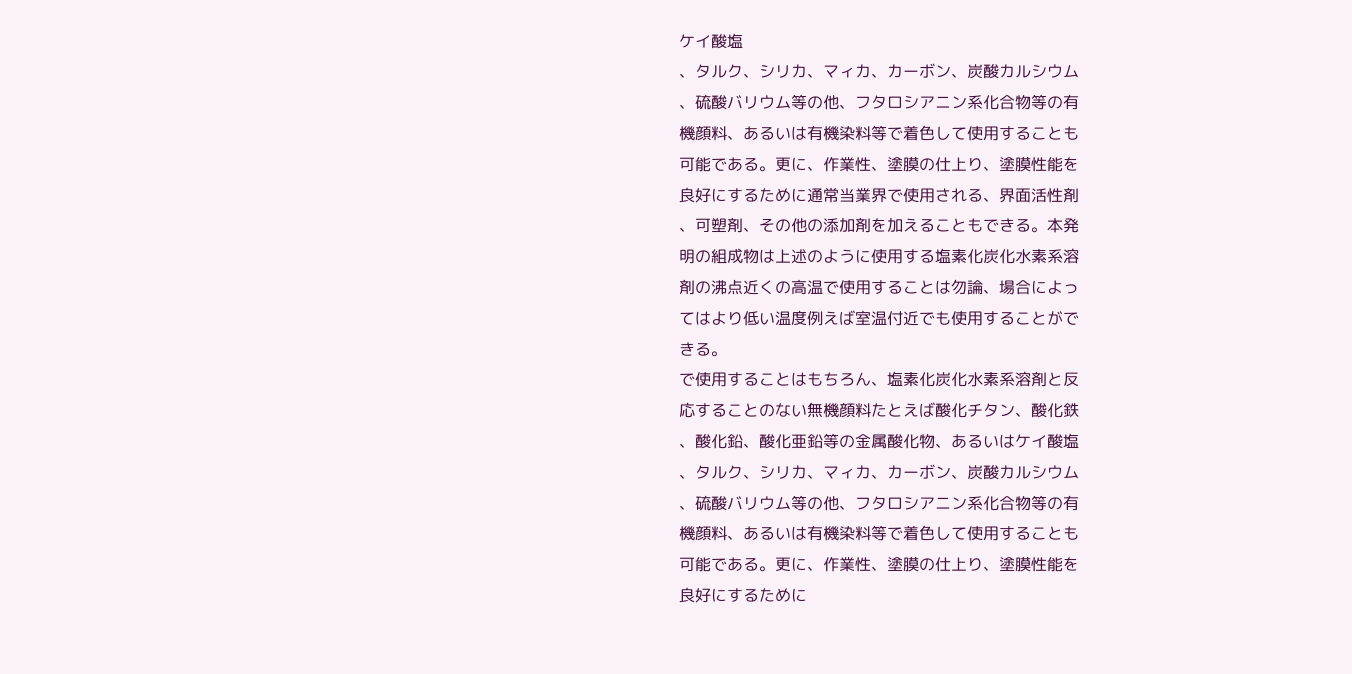ケイ酸塩
、タルク、シリカ、マィカ、カーボン、炭酸カルシウム
、硫酸バリウム等の他、フタロシアニン系化合物等の有
機顔料、あるいは有機染料等で着色して使用することも
可能である。更に、作業性、塗膜の仕上り、塗膜性能を
良好にするために通常当業界で使用される、界面活性剤
、可塑剤、その他の添加剤を加えることもできる。本発
明の組成物は上述のように使用する塩素化炭化水素系溶
剤の沸点近くの高温で使用することは勿論、場合によっ
てはより低い温度例えば室温付近でも使用することがで
きる。
で使用することはもちろん、塩素化炭化水素系溶剤と反
応することのない無機顔料たとえば酸化チタン、酸化鉄
、酸化鉛、酸化亜鉛等の金属酸化物、あるいはケイ酸塩
、タルク、シリカ、マィカ、カーボン、炭酸カルシウム
、硫酸バリウム等の他、フタロシアニン系化合物等の有
機顔料、あるいは有機染料等で着色して使用することも
可能である。更に、作業性、塗膜の仕上り、塗膜性能を
良好にするために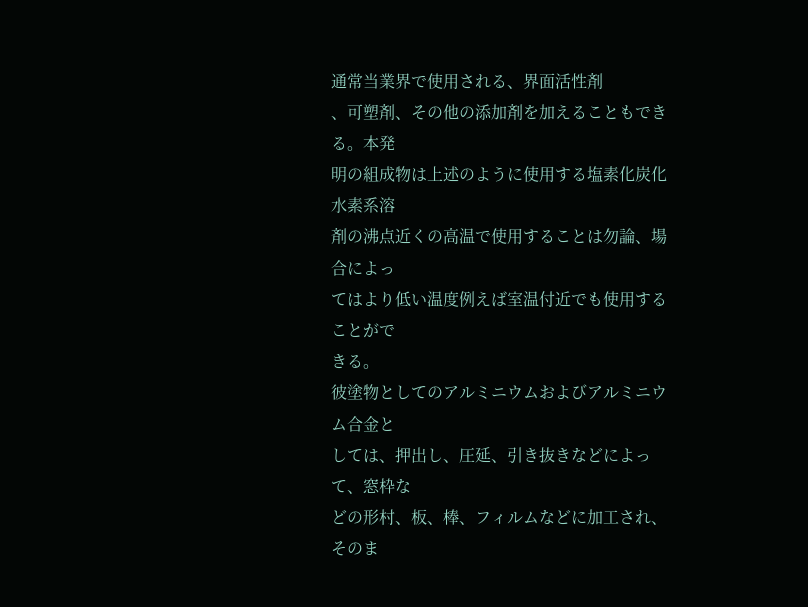通常当業界で使用される、界面活性剤
、可塑剤、その他の添加剤を加えることもできる。本発
明の組成物は上述のように使用する塩素化炭化水素系溶
剤の沸点近くの高温で使用することは勿論、場合によっ
てはより低い温度例えば室温付近でも使用することがで
きる。
彼塗物としてのアルミニウムおよびアルミニウム合金と
しては、押出し、圧延、引き抜きなどによって、窓枠な
どの形村、板、棒、フィルムなどに加工され、そのま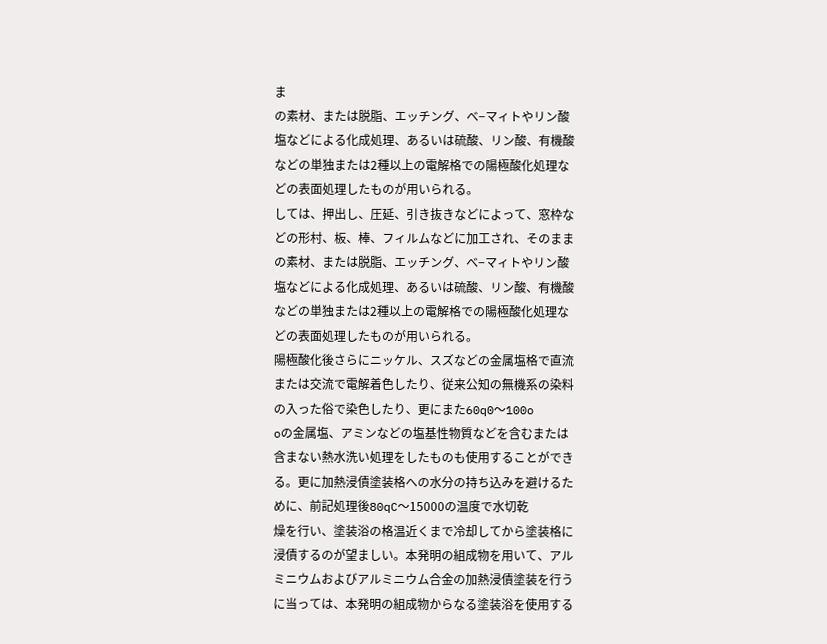ま
の素材、または脱脂、エッチング、べ−マィトやリン酸
塩などによる化成処理、あるいは硫酸、リン酸、有機酸
などの単独または2種以上の電解格での陽極酸化処理な
どの表面処理したものが用いられる。
しては、押出し、圧延、引き抜きなどによって、窓枠な
どの形村、板、棒、フィルムなどに加工され、そのまま
の素材、または脱脂、エッチング、べ−マィトやリン酸
塩などによる化成処理、あるいは硫酸、リン酸、有機酸
などの単独または2種以上の電解格での陽極酸化処理な
どの表面処理したものが用いられる。
陽極酸化後さらにニッケル、スズなどの金属塩格で直流
または交流で電解着色したり、従来公知の無機系の染料
の入った俗で染色したり、更にまた60q0〜100o
oの金属塩、アミンなどの塩基性物質などを含むまたは
含まない熱水洗い処理をしたものも使用することができ
る。更に加熱浸債塗装格への水分の持ち込みを避けるた
めに、前記処理後80qC〜15000の温度で水切乾
燥を行い、塗装浴の格温近くまで冷却してから塗装格に
浸債するのが望ましい。本発明の組成物を用いて、アル
ミニウムおよびアルミニウム合金の加熱浸債塗装を行う
に当っては、本発明の組成物からなる塗装浴を使用する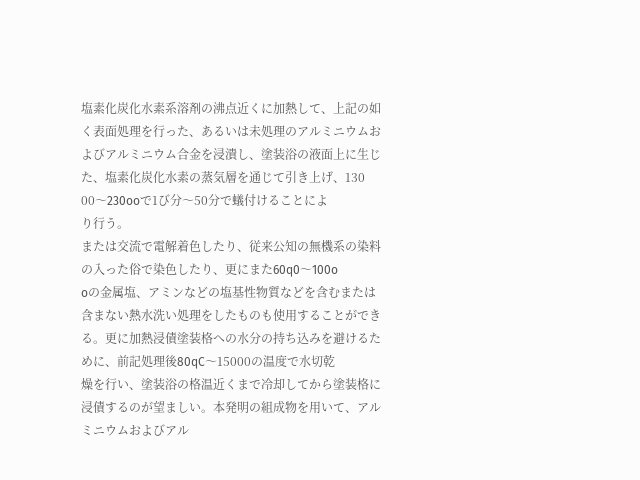塩素化炭化水素系溶剤の沸点近くに加熱して、上記の如
く表面処理を行った、あるいは未処理のアルミニウムお
よびアルミニウム合金を浸潰し、塗装浴の液面上に生じ
た、塩素化炭化水素の蒸気層を通じて引き上げ、130
00〜230ooで1び分〜50分で蟻付けることによ
り行う。
または交流で電解着色したり、従来公知の無機系の染料
の入った俗で染色したり、更にまた60q0〜100o
oの金属塩、アミンなどの塩基性物質などを含むまたは
含まない熱水洗い処理をしたものも使用することができ
る。更に加熱浸債塗装格への水分の持ち込みを避けるた
めに、前記処理後80qC〜15000の温度で水切乾
燥を行い、塗装浴の格温近くまで冷却してから塗装格に
浸債するのが望ましい。本発明の組成物を用いて、アル
ミニウムおよびアル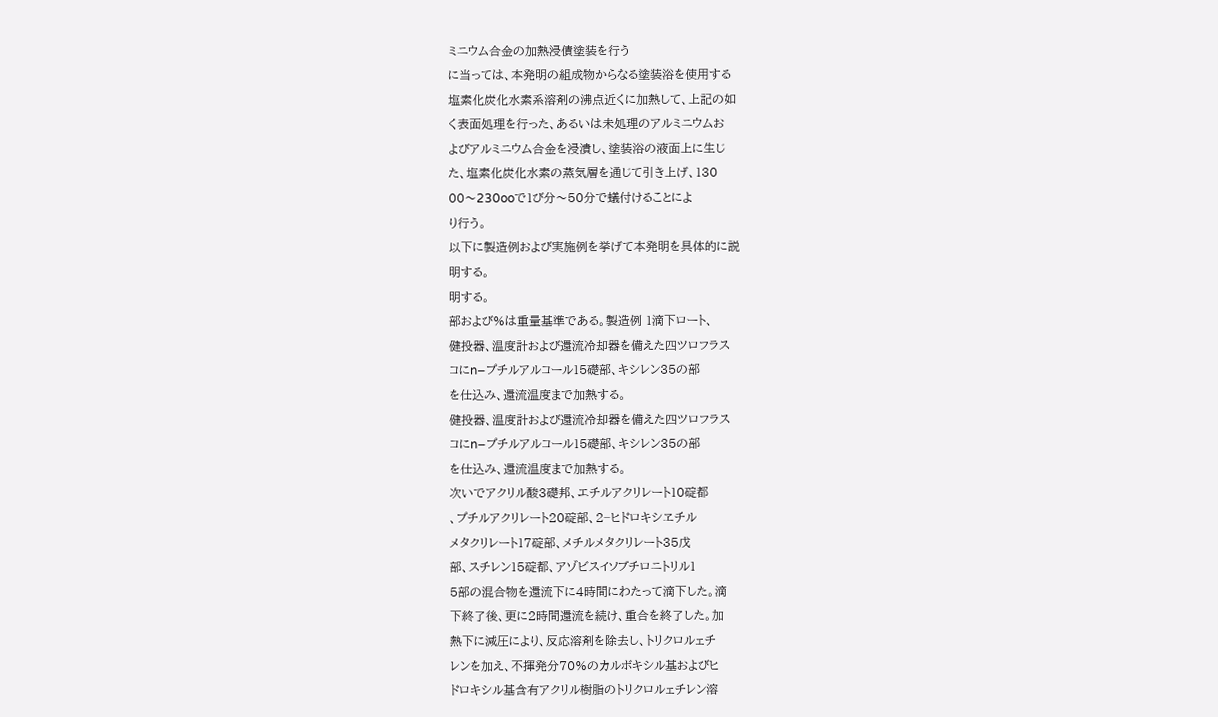ミニウム合金の加熱浸債塗装を行う
に当っては、本発明の組成物からなる塗装浴を使用する
塩素化炭化水素系溶剤の沸点近くに加熱して、上記の如
く表面処理を行った、あるいは未処理のアルミニウムお
よびアルミニウム合金を浸潰し、塗装浴の液面上に生じ
た、塩素化炭化水素の蒸気層を通じて引き上げ、130
00〜230ooで1び分〜50分で蟻付けることによ
り行う。
以下に製造例および実施例を挙げて本発明を具体的に説
明する。
明する。
部および%は重量基準である。製造例 1滴下ロート、
健投器、温度計および還流冷却器を備えた四ツロフラス
コにn−プチルアルコール15礎部、キシレン35の部
を仕込み、還流温度まで加熱する。
健投器、温度計および還流冷却器を備えた四ツロフラス
コにn−プチルアルコール15礎部、キシレン35の部
を仕込み、還流温度まで加熱する。
次いでアクリル酸3礎邦、エチルアクリレート10碇都
、プチルアクリレート20碇部、2−ヒドロキシヱチル
メタクリレート17碇部、メチルメタクリレート35戊
部、スチレン15碇都、アゾビスイソブチロニトリル1
5部の混合物を還流下に4時間にわたって滴下した。滴
下終了後、更に2時間還流を続け、重合を終了した。加
熱下に減圧により、反応溶剤を除去し、トリクロルェチ
レンを加え、不揮発分70%のカルボキシル基およびヒ
ドロキシル基含有アクリル樹脂のトリクロルェチレン溶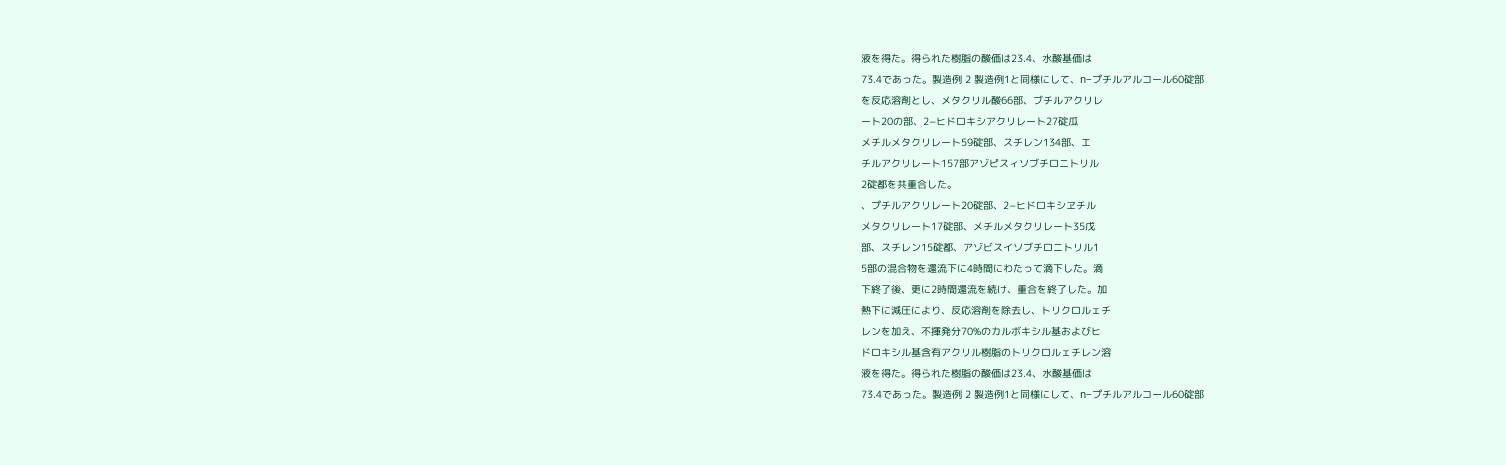液を得た。得られた樹脂の酸価は23.4、水酸基価は
73.4であった。製造例 2 製造例1と同様にして、n−プチルアルコール60碇部
を反応溶剤とし、メタクリル酸66部、ブチルアクリレ
ート20の部、2−ヒドロキシアクリレート27碇瓜
メチルメタクリレート59碇部、スチレン134部、エ
チルアクリレート157部アゾピスィソブチロニトリル
2碇都を共重合した。
、プチルアクリレート20碇部、2−ヒドロキシヱチル
メタクリレート17碇部、メチルメタクリレート35戊
部、スチレン15碇都、アゾビスイソブチロニトリル1
5部の混合物を還流下に4時間にわたって滴下した。滴
下終了後、更に2時間還流を続け、重合を終了した。加
熱下に減圧により、反応溶剤を除去し、トリクロルェチ
レンを加え、不揮発分70%のカルボキシル基およびヒ
ドロキシル基含有アクリル樹脂のトリクロルェチレン溶
液を得た。得られた樹脂の酸価は23.4、水酸基価は
73.4であった。製造例 2 製造例1と同様にして、n−プチルアルコール60碇部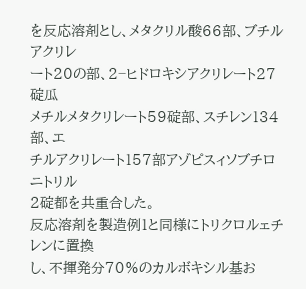を反応溶剤とし、メタクリル酸66部、ブチルアクリレ
ート20の部、2−ヒドロキシアクリレート27碇瓜
メチルメタクリレート59碇部、スチレン134部、エ
チルアクリレート157部アゾピスィソブチロニトリル
2碇都を共重合した。
反応溶剤を製造例1と同様にトリクロルェチレンに置換
し、不揮発分70%のカルボキシル基お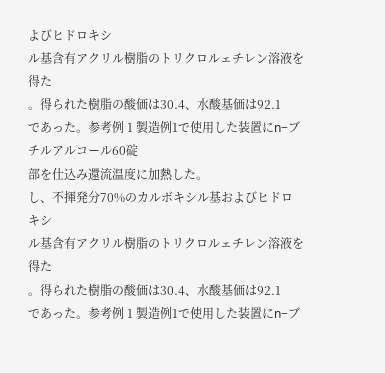よびヒドロキシ
ル基含有アクリル樹脂のトリクロルェチレン溶液を得た
。得られた樹脂の酸価は30.4、水酸基価は92.1
であった。参考例 1 製造例1で使用した装置にn−ブチルアルコール60碇
部を仕込み還流温度に加熱した。
し、不揮発分70%のカルボキシル基およびヒドロキシ
ル基含有アクリル樹脂のトリクロルェチレン溶液を得た
。得られた樹脂の酸価は30.4、水酸基価は92.1
であった。参考例 1 製造例1で使用した装置にn−ブ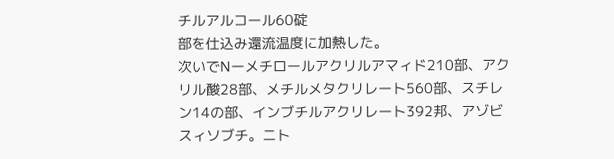チルアルコール60碇
部を仕込み還流温度に加熱した。
次いでNーメチロールアクリルアマィド210部、アク
リル酸28部、メチルメタクリレート560部、スチレ
ン14の部、インブチルアクリレート392邦、アゾビ
スィソブチ。ニト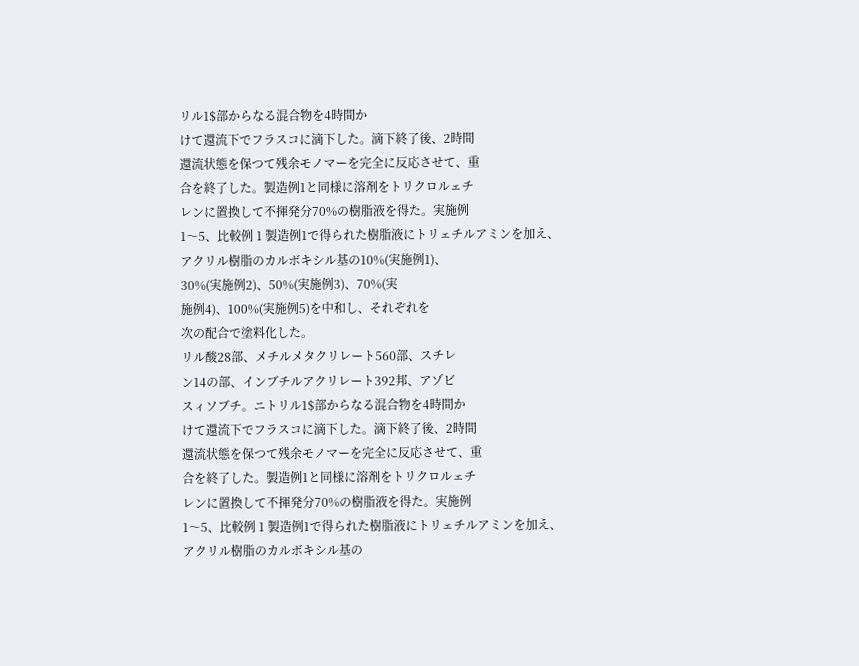リル1$部からなる混合物を4時間か
けて還流下でフラスコに滴下した。滴下終了後、2時間
還流状態を保つて残余モノマーを完全に反応させて、重
合を終了した。製造例1と同様に溶剤をトリクロルェチ
レンに置換して不揮発分70%の樹脂液を得た。実施例
1〜5、比較例 1 製造例1で得られた樹脂液にトリェチルアミンを加え、
アクリル樹脂のカルボキシル基の10%(実施例1)、
30%(実施例2)、50%(実施例3)、70%(実
施例4)、100%(実施例5)を中和し、それぞれを
次の配合で塗料化した。
リル酸28部、メチルメタクリレート560部、スチレ
ン14の部、インブチルアクリレート392邦、アゾビ
スィソブチ。ニトリル1$部からなる混合物を4時間か
けて還流下でフラスコに滴下した。滴下終了後、2時間
還流状態を保つて残余モノマーを完全に反応させて、重
合を終了した。製造例1と同様に溶剤をトリクロルェチ
レンに置換して不揮発分70%の樹脂液を得た。実施例
1〜5、比較例 1 製造例1で得られた樹脂液にトリェチルアミンを加え、
アクリル樹脂のカルボキシル基の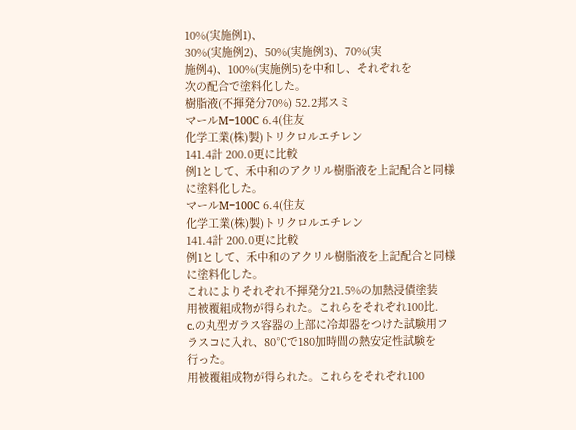10%(実施例1)、
30%(実施例2)、50%(実施例3)、70%(実
施例4)、100%(実施例5)を中和し、それぞれを
次の配合で塗料化した。
樹脂液(不揮発分70%) 52.2邦スミ
マールM−100C 6.4(住友
化学工業(株)製)トリクロルエチレン
141.4計 200.0更に比較
例1として、禾中和のアクリル樹脂液を上記配合と同様
に塗料化した。
マールM−100C 6.4(住友
化学工業(株)製)トリクロルエチレン
141.4計 200.0更に比較
例1として、禾中和のアクリル樹脂液を上記配合と同様
に塗料化した。
これによりそれぞれ不揮発分21.5%の加熱浸債塗装
用被覆組成物が得られた。これらをそれぞれ100比.
c.の丸型ガラス容器の上部に冷却器をつけた試験用フ
ラスコに入れ、80℃で180加時間の熱安定性試験を
行った。
用被覆組成物が得られた。これらをそれぞれ100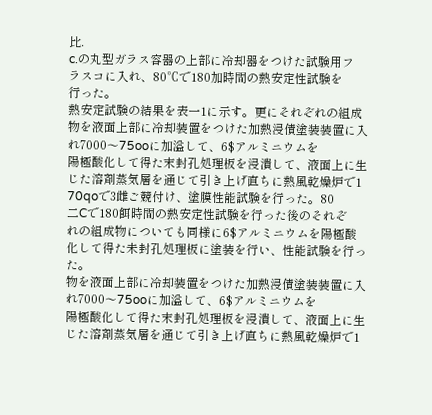比.
c.の丸型ガラス容器の上部に冷却器をつけた試験用フ
ラスコに入れ、80℃で180加時間の熱安定性試験を
行った。
熱安定試験の結果を表一1に示す。更にそれぞれの組成
物を液面上部に冷却装置をつけた加熱浸債塗装装置に入
れ7000〜75ooに加溢して、6$アルミニウムを
陽極酸化して得た末封孔処理板を浸潰して、液面上に生
じた溶剤蒸気層を通じて引き上げ直ちに熱風乾燥炉で1
70qoで3雌ご競付け、塗膜性能試験を行った。80
二Cで180餌時間の熱安定性試験を行った後のそれぞ
れの組成物についても同様に6$アルミニウムを陽極酸
化して得た未封孔処理板に塗装を行い、性能試験を行っ
た。
物を液面上部に冷却装置をつけた加熱浸債塗装装置に入
れ7000〜75ooに加溢して、6$アルミニウムを
陽極酸化して得た末封孔処理板を浸潰して、液面上に生
じた溶剤蒸気層を通じて引き上げ直ちに熱風乾燥炉で1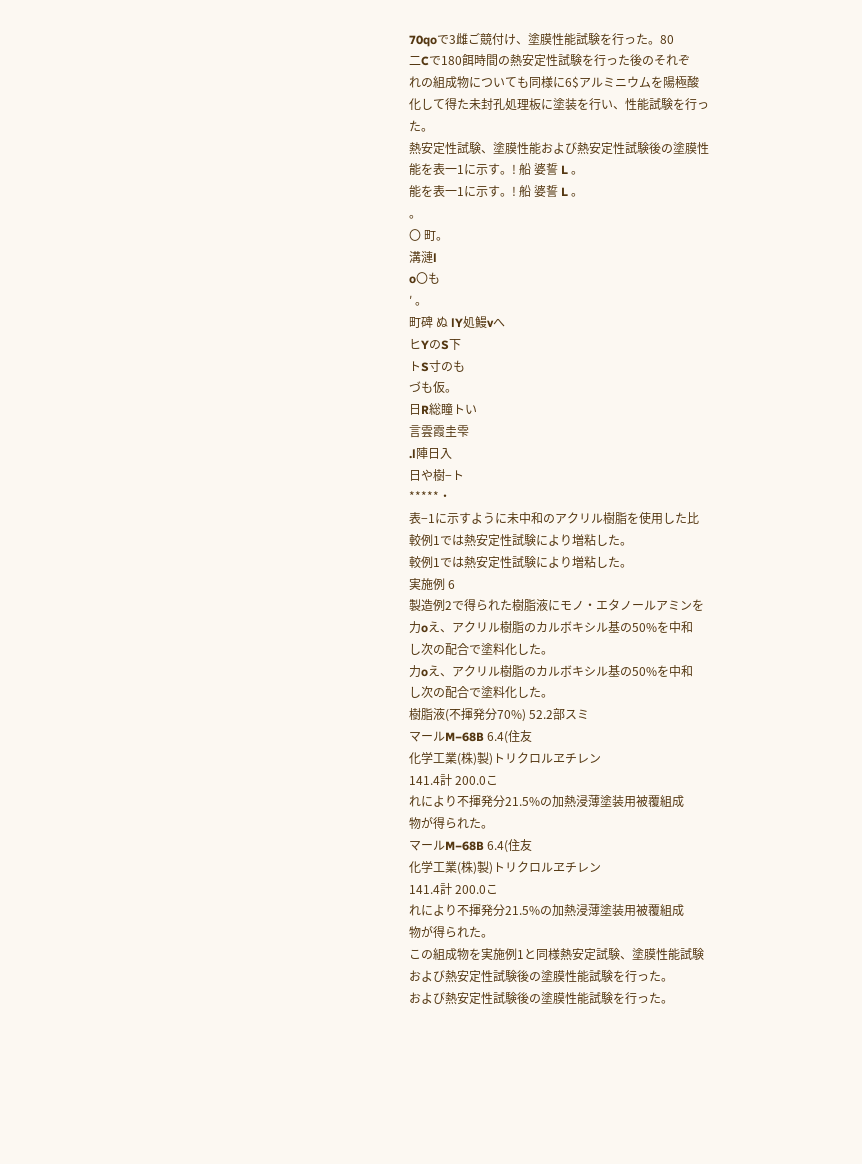70qoで3雌ご競付け、塗膜性能試験を行った。80
二Cで180餌時間の熱安定性試験を行った後のそれぞ
れの組成物についても同様に6$アルミニウムを陽極酸
化して得た未封孔処理板に塗装を行い、性能試験を行っ
た。
熱安定性試験、塗膜性能および熱安定性試験後の塗膜性
能を表一1に示す。! 船 婆誓 L 。
能を表一1に示す。! 船 婆誓 L 。
。
〇 町。
溝漣l
o〇も
′ 。
町碑 ぬ lY処鰻vへ
ヒYのS下
トS寸のも
づも仮。
日R総瞳トい
言雲霞圭雫
.l陣日入
日や樹−ト
*****・
表−1に示すように未中和のアクリル樹脂を使用した比
較例1では熱安定性試験により増粘した。
較例1では熱安定性試験により増粘した。
実施例 6
製造例2で得られた樹脂液にモノ・エタノールアミンを
力oえ、アクリル樹脂のカルボキシル基の50%を中和
し次の配合で塗料化した。
力oえ、アクリル樹脂のカルボキシル基の50%を中和
し次の配合で塗料化した。
樹脂液(不揮発分70%) 52.2部スミ
マールM−68B 6.4(住友
化学工業(株)製)トリクロルヱチレン
141.4計 200.0こ
れにより不揮発分21.5%の加熱浸薄塗装用被覆組成
物が得られた。
マールM−68B 6.4(住友
化学工業(株)製)トリクロルヱチレン
141.4計 200.0こ
れにより不揮発分21.5%の加熱浸薄塗装用被覆組成
物が得られた。
この組成物を実施例1と同様熱安定試験、塗膜性能試験
および熱安定性試験後の塗膜性能試験を行った。
および熱安定性試験後の塗膜性能試験を行った。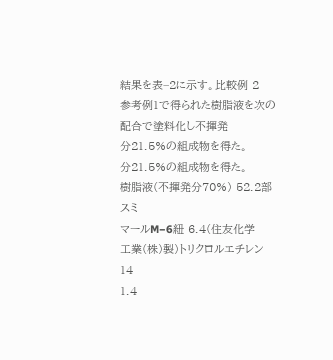結果を表−2に示す。比較例 2
参考例1で得られた樹脂液を次の配合で塗料化し不揮発
分21.5%の組成物を得た。
分21.5%の組成物を得た。
樹脂液(不揮発分70%) 52.2部スミ
マールM−6紐 6.4(住友化学
工業(株)製)トリクロルエチレン 14
1.4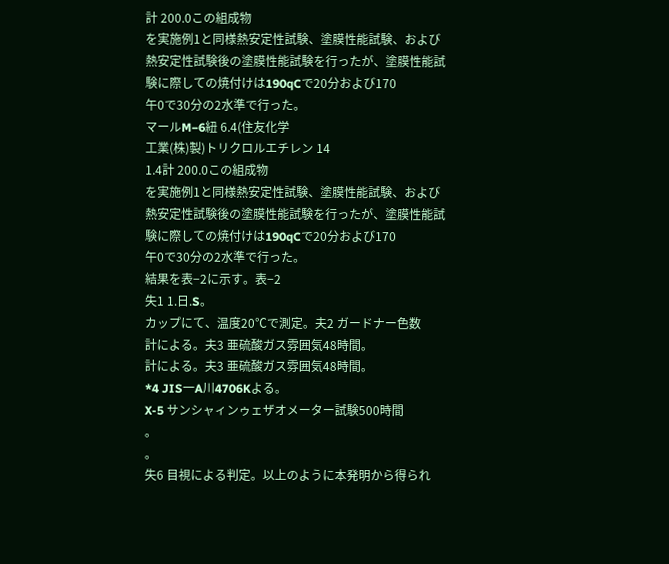計 200.0この組成物
を実施例1と同様熱安定性試験、塗膜性能試験、および
熱安定性試験後の塗膜性能試験を行ったが、塗膜性能試
験に際しての焼付けは190qCで20分および170
午0で30分の2水準で行った。
マールM−6紐 6.4(住友化学
工業(株)製)トリクロルエチレン 14
1.4計 200.0この組成物
を実施例1と同様熱安定性試験、塗膜性能試験、および
熱安定性試験後の塗膜性能試験を行ったが、塗膜性能試
験に際しての焼付けは190qCで20分および170
午0で30分の2水準で行った。
結果を表−2に示す。表−2
失1 1.日.S。
カップにて、温度20℃で測定。夫2 ガードナー色数
計による。夫3 亜硫酸ガス雰囲気48時間。
計による。夫3 亜硫酸ガス雰囲気48時間。
*4 JIS一A川4706Kよる。
X‐5 サンシャィンゥェザオメーター試験500時間
。
。
失6 目視による判定。以上のように本発明から得られ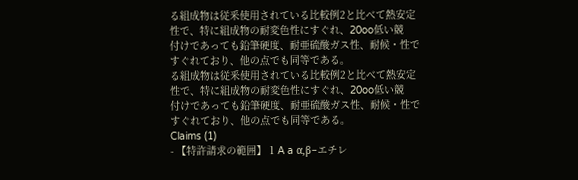る組成物は従釆使用されている比較例2と比べて熱安定
性で、特に組成物の耐変色性にすぐれ、20oo低い競
付けであっても鉛筆硬度、耐亜硫酸ガス性、耐候・性で
すぐれており、他の点でも同等である。
る組成物は従釆使用されている比較例2と比べて熱安定
性で、特に組成物の耐変色性にすぐれ、20oo低い競
付けであっても鉛筆硬度、耐亜硫酸ガス性、耐候・性で
すぐれており、他の点でも同等である。
Claims (1)
- 【特許請求の範囲】 1 A a α,β−エチレ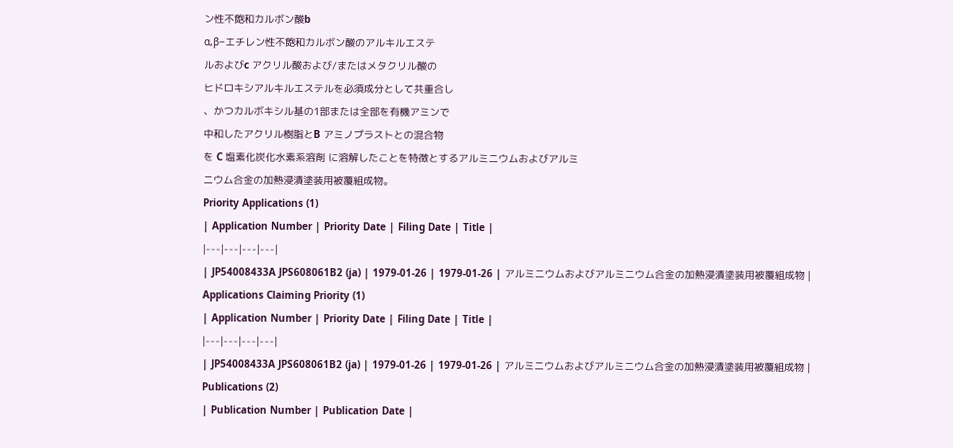ン性不飽和カルボン酸b
α,β−エチレン性不飽和カルボン酸のアルキルエステ
ルおよびc アクリル酸および/またはメタクリル酸の
ヒドロキシアルキルエステルを必須成分として共重合し
、かつカルボキシル基の1部または全部を有機アミンで
中和したアクリル樹脂とB アミノプラストとの混合物
を C 塩素化炭化水素系溶剤 に溶解したことを特徴とするアルミニウムおよびアルミ
ニウム合金の加熱浸漬塗装用被覆組成物。
Priority Applications (1)
| Application Number | Priority Date | Filing Date | Title |
|---|---|---|---|
| JP54008433A JPS608061B2 (ja) | 1979-01-26 | 1979-01-26 | アルミニウムおよびアルミニウム合金の加熱浸漬塗装用被覆組成物 |
Applications Claiming Priority (1)
| Application Number | Priority Date | Filing Date | Title |
|---|---|---|---|
| JP54008433A JPS608061B2 (ja) | 1979-01-26 | 1979-01-26 | アルミニウムおよびアルミニウム合金の加熱浸漬塗装用被覆組成物 |
Publications (2)
| Publication Number | Publication Date |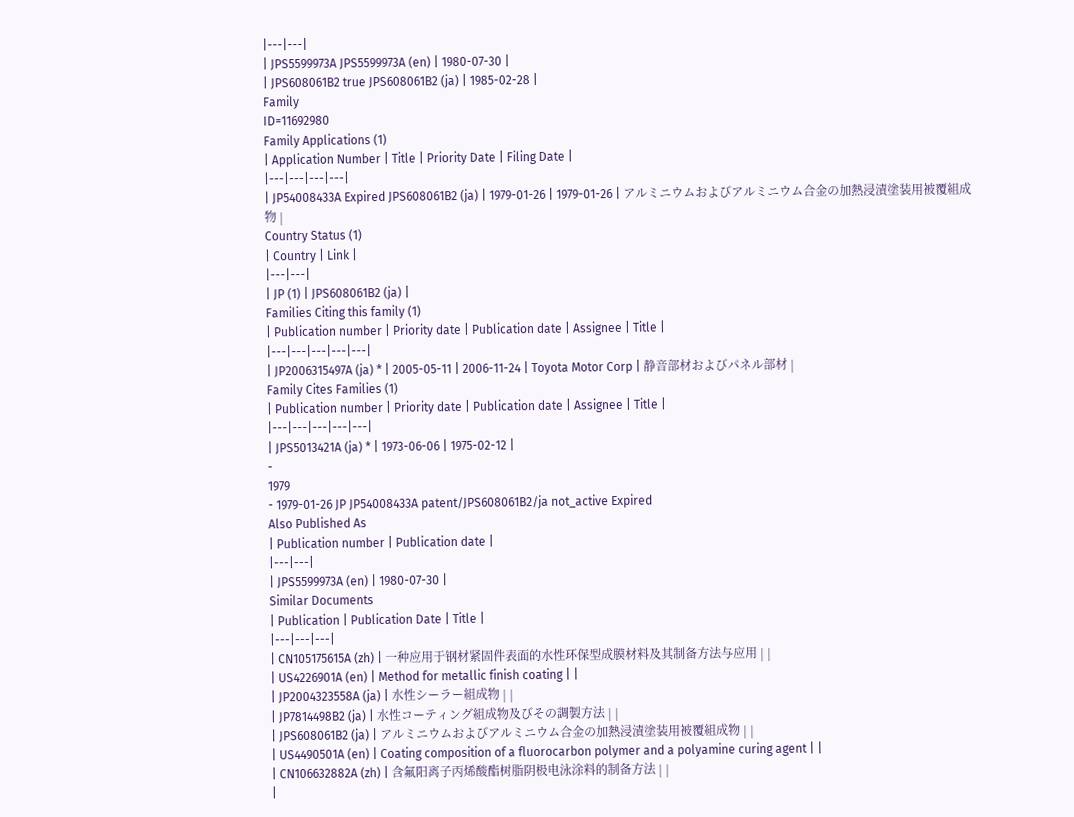|---|---|
| JPS5599973A JPS5599973A (en) | 1980-07-30 |
| JPS608061B2 true JPS608061B2 (ja) | 1985-02-28 |
Family
ID=11692980
Family Applications (1)
| Application Number | Title | Priority Date | Filing Date |
|---|---|---|---|
| JP54008433A Expired JPS608061B2 (ja) | 1979-01-26 | 1979-01-26 | アルミニウムおよびアルミニウム合金の加熱浸漬塗装用被覆組成物 |
Country Status (1)
| Country | Link |
|---|---|
| JP (1) | JPS608061B2 (ja) |
Families Citing this family (1)
| Publication number | Priority date | Publication date | Assignee | Title |
|---|---|---|---|---|
| JP2006315497A (ja) * | 2005-05-11 | 2006-11-24 | Toyota Motor Corp | 静音部材およびパネル部材 |
Family Cites Families (1)
| Publication number | Priority date | Publication date | Assignee | Title |
|---|---|---|---|---|
| JPS5013421A (ja) * | 1973-06-06 | 1975-02-12 |
-
1979
- 1979-01-26 JP JP54008433A patent/JPS608061B2/ja not_active Expired
Also Published As
| Publication number | Publication date |
|---|---|
| JPS5599973A (en) | 1980-07-30 |
Similar Documents
| Publication | Publication Date | Title |
|---|---|---|
| CN105175615A (zh) | 一种应用于钢材紧固件表面的水性环保型成膜材料及其制备方法与应用 | |
| US4226901A (en) | Method for metallic finish coating | |
| JP2004323558A (ja) | 水性シーラー組成物 | |
| JP7814498B2 (ja) | 水性コーティング組成物及びその調製方法 | |
| JPS608061B2 (ja) | アルミニウムおよびアルミニウム合金の加熱浸漬塗装用被覆組成物 | |
| US4490501A (en) | Coating composition of a fluorocarbon polymer and a polyamine curing agent | |
| CN106632882A (zh) | 含氟阳离子丙烯酸酯树脂阴极电泳涂料的制备方法 | |
|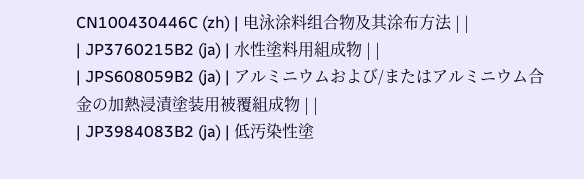CN100430446C (zh) | 电泳涂料组合物及其涂布方法 | |
| JP3760215B2 (ja) | 水性塗料用組成物 | |
| JPS608059B2 (ja) | アルミニウムおよび/またはアルミニウム合金の加熱浸漬塗装用被覆組成物 | |
| JP3984083B2 (ja) | 低汚染性塗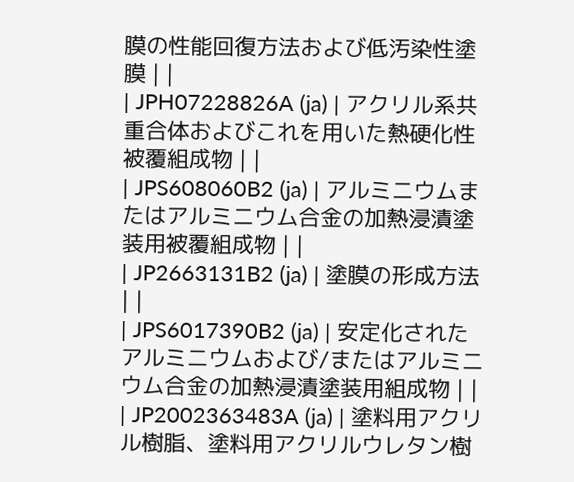膜の性能回復方法および低汚染性塗膜 | |
| JPH07228826A (ja) | アクリル系共重合体およびこれを用いた熱硬化性被覆組成物 | |
| JPS608060B2 (ja) | アルミニウムまたはアルミニウム合金の加熱浸漬塗装用被覆組成物 | |
| JP2663131B2 (ja) | 塗膜の形成方法 | |
| JPS6017390B2 (ja) | 安定化されたアルミニウムおよび/またはアルミニウム合金の加熱浸漬塗装用組成物 | |
| JP2002363483A (ja) | 塗料用アクリル樹脂、塗料用アクリルウレタン樹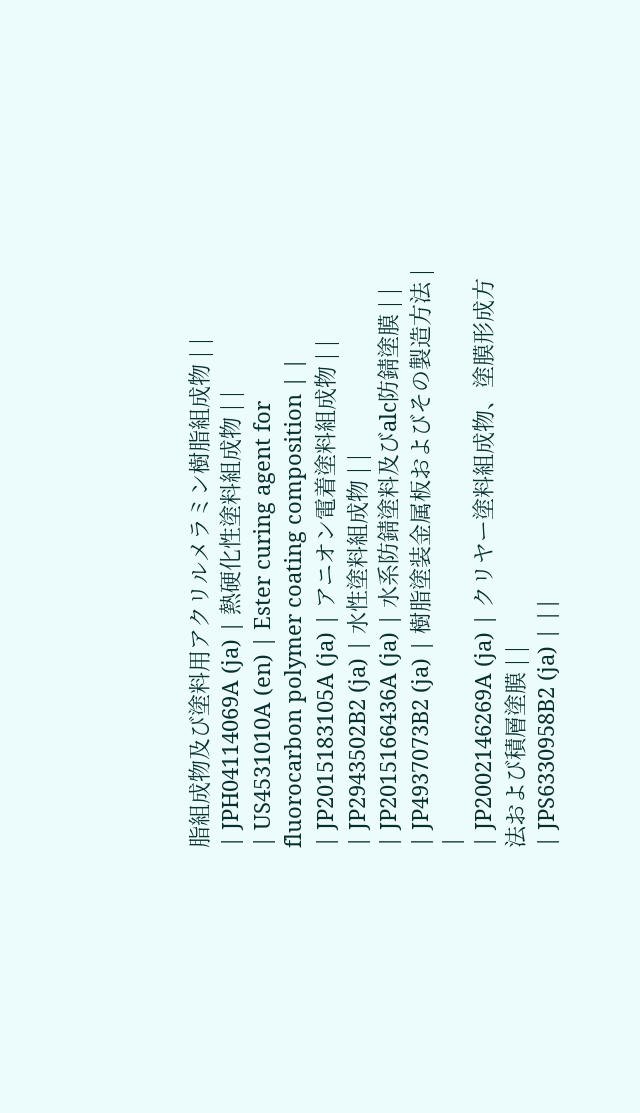脂組成物及び塗料用アクリルメラミン樹脂組成物 | |
| JPH04114069A (ja) | 熱硬化性塗料組成物 | |
| US4531010A (en) | Ester curing agent for fluorocarbon polymer coating composition | |
| JP2015183105A (ja) | アニオン電着塗料組成物 | |
| JP2943502B2 (ja) | 水性塗料組成物 | |
| JP2015166436A (ja) | 水系防錆塗料及びalc防錆塗膜 | |
| JP4937073B2 (ja) | 樹脂塗装金属板およびその製造方法 | |
| JP2002146269A (ja) | クリヤー塗料組成物、塗膜形成方法および積層塗膜 | |
| JPS6330958B2 (ja) | ||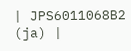| JPS6011068B2 (ja) |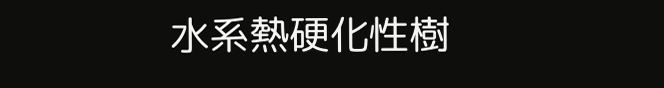水系熱硬化性樹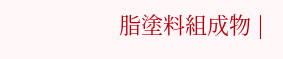脂塗料組成物 |